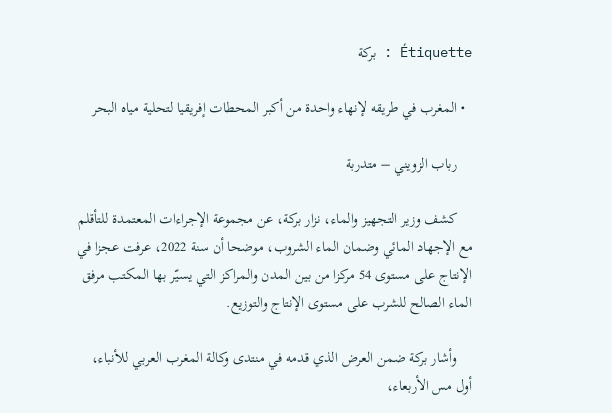Étiquette : بركة

  • المغرب في طريقه لإنهاء واحدة من أكبر المحطات إفريقيا لتحلية مياه البحر

    رباب الزويني – متدربة

    كشف وزير التجهيز والماء، نزار بركة، عن مجموعة الإجراءات المعتمدة للتأقلم مع الإجهاد المائي وضمان الماء الشروب، موضحا أن سنة 2022، عرفت عجزا في الإنتاج على مستوى 54 مركزا من بين المدن والمراكز التي يسيّر بها المكتب مرفق الماء الصالح للشرب على مستوى الإنتاج والتوزيع.

    وأشار بركة ضمن العرض الذي قدمه في منتدى وكالة المغرب العربي للأنباء، أول مس الأربعاء،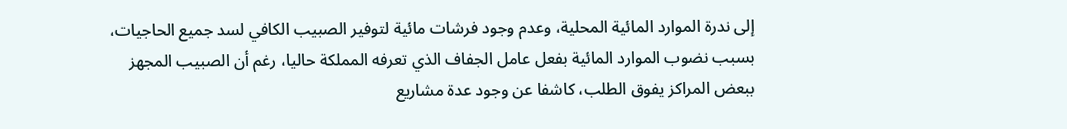إلى ندرة الموارد المائية المحلية، وعدم وجود فرشات مائية لتوفير الصبيب الكافي لسد جميع الحاجيات، بسبب نضوب الموارد المائية بفعل عامل الجفاف الذي تعرفه المملكة حاليا، رغم أن الصبيب المجهز ببعض المراكز يفوق الطلب، كاشفا عن وجود عدة مشاريع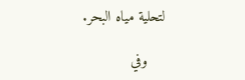لتحلية مياه البحر.

    وفي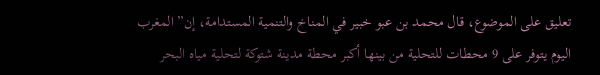تعليق على الموضوع، قال محمد بن عبو خبير في المناخ والتنمية المستدامة، إن” المغرب اليوم يتوفر على 9 محطات للتحلية من بينها أكبر محطة مدينة شتوكة لتحلية مياه البحر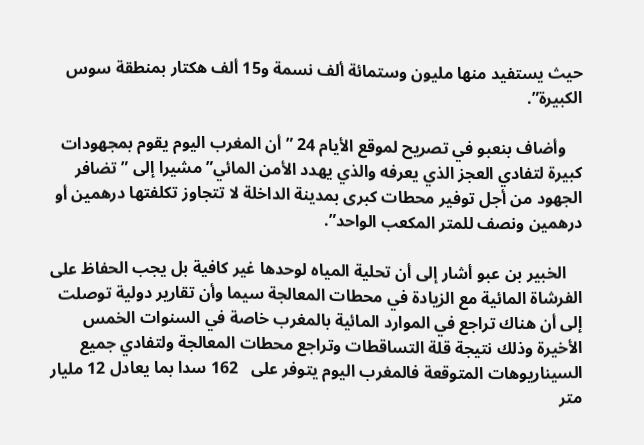حيث يستفيد منها مليون وستمائة ألف نسمة و15 ألف هكتار بمنطقة سوس الكبيرة”.

    وأضاف بنعبو في تصريح لموقع الأيام 24 ” أن المغرب اليوم يقوم بمجهودات كبيرة لتفادي العجز الذي يعرفه والذي يهدد الأمن المائي” مشيرا إلى ” تضافر الجهود من أجل توفير محطات كبرى بمدينة الداخلة لا تتجاوز تكلفتها درهمين أو درهمين ونصف للمتر المكعب الواحد”.

    الخبير بن عبو أشار إلى أن تحلية المياه لوحدها غير كافية بل يجب الحفاظ على الفرشاة المائية مع الزيادة في محطات المعالجة سيما وأن تقارير دولية توصلت إلى أن هناك تراجع في الموارد المائية بالمغرب خاصة في السنوات الخمس الأخيرة وذلك نتيجة قلة التساقطات وتراجع محطات المعالجة ولتفادي جميع السيناريوهات المتوقعة فالمغرب اليوم يتوفر على   162 سدا بما يعادل 12 مليار متر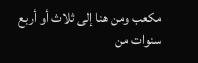مكعب ومن هنا إلى ثلاث أو أربع سنوات من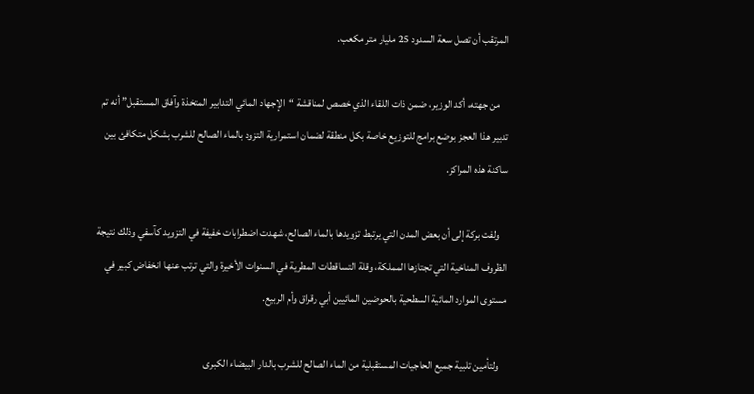المرتقب أن تصل سعة السدود 25 مليار متر مكعب.

    من جهته، أكد الوزير، ضمن ذات اللقاء الذي خصص لمناقشة “الإجهاد المائي التدابير المتخذة وآفاق المستقبل” أنه تم تدبير هذا العجز بوضع برامج للتوزيع خاصة بكل منطقة لضمان استمرارية التزود بالماء الصالح للشرب بشكل متكافئ بين ساكنة هذه المراكز.

    ولفت بركة إلى أن بعض المدن التي يرتبط تزويدها بالماء الصالح، شهدت اضطرابات خفيفة في التزويد كآسفي وذلك نتيجة الظروف المناخية التي تجتازها المملكة، وقلة التساقطات المطرية في السنوات الأخيرة والتي ترتب عنها انخفاض كبير في مستوى الموارد المائية السطحية بالحوضين المائيين أبي رقراق وأم الربيع.

    ولتأمين تلبية جميع الحاجيات المستقبلية من الماء الصالح للشرب بالدار البيضاء الكبرى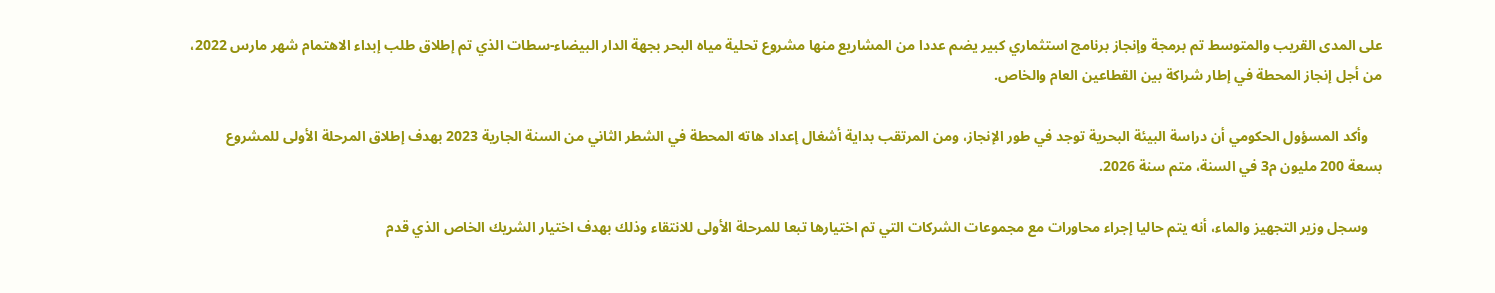على المدى القريب والمتوسط تم برمجة وإنجاز برنامج استثماري كبير يضم عددا من المشاريع منها مشروع تحلية مياه البحر بجهة الدار البيضاء-سطات الذي تم إطلاق طلب إبداء الاهتمام شهر مارس 2022، من أجل إنجاز المحطة في إطار شراكة بين القطاعين العام والخاص.

    وأكد المسؤول الحكومي أن دراسة البيئة البحرية توجد في طور الإنجاز، ومن المرتقب بداية أشغال إعداد هاته المحطة في الشطر الثاني من السنة الجارية 2023 بهدف إطلاق المرحلة الأولى للمشروع بسعة 200 مليون م3 في السنة، متم سنة 2026.

    وسجل وزير التجهيز والماء، أنه يتم حاليا إجراء محاورات مع مجموعات الشركات التي تم اختيارها تبعا للمرحلة الأولى للانتقاء وذلك بهدف اختيار الشريك الخاص الذي قدم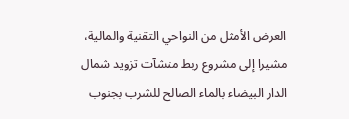العرض الأمثل من النواحي التقنية والمالية، مشيرا إلى مشروع ربط منشآت تزويد شمال الدار البيضاء بالماء الصالح للشرب بجنوب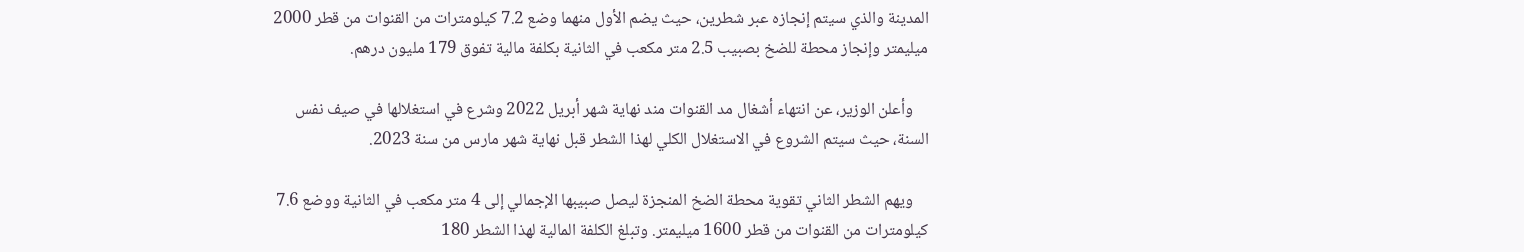المدينة والذي سيتم إنجازه عبر شطرين، حيث يضم الأول منهما وضع 7.2 كيلومترات من القنوات من قطر 2000 ميليمتر وإنجاز محطة للضخ بصبيب 2.5 متر مكعب في الثانية بكلفة مالية تفوق 179 مليون درهم.

    وأعلن الوزير، عن انتهاء أشغال مد القنوات مند نهاية شهر أبريل 2022 وشرع في استغلالها في صيف نفس السنة، حيث سيتم الشروع في الاستغلال الكلي لهذا الشطر قبل نهاية شهر مارس من سنة 2023.

    ويهم الشطر الثاني تقوية محطة الضخ المنجزة ليصل صبيبها الإجمالي إلى 4 متر مكعب في الثانية ووضع 7.6 كيلومترات من القنوات من قطر 1600 ميليمتر. وتبلغ الكلفة المالية لهذا الشطر 180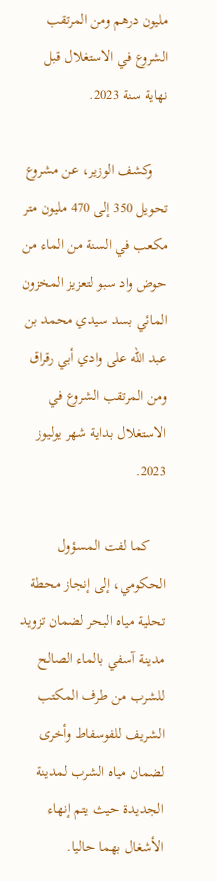مليون درهم ومن المرتقب الشروع في الاستغلال قبل نهاية سنة 2023.

    وكشف الوزير، عن مشروع تحويل 350 إلى 470 مليون متر مكعب في السنة من الماء من حوض واد سبو لتعزيز المخزون المائي بسد سيدي محمد بن عبد الله على وادي أبي رقراق ومن المرتقب الشروع في الاستغلال بداية شهر يوليوز 2023.

    كما لفت المسؤول الحكومي، إلى إنجاز محطة تحلية مياه البحر لضمان تزويد مدينة آسفي بالماء الصالح للشرب من طرف المكتب الشريف للفوسفاط وأخرى لضمان مياه الشرب لمدينة الجديدة حيث يتم إنهاء الأشغال بهما حاليا.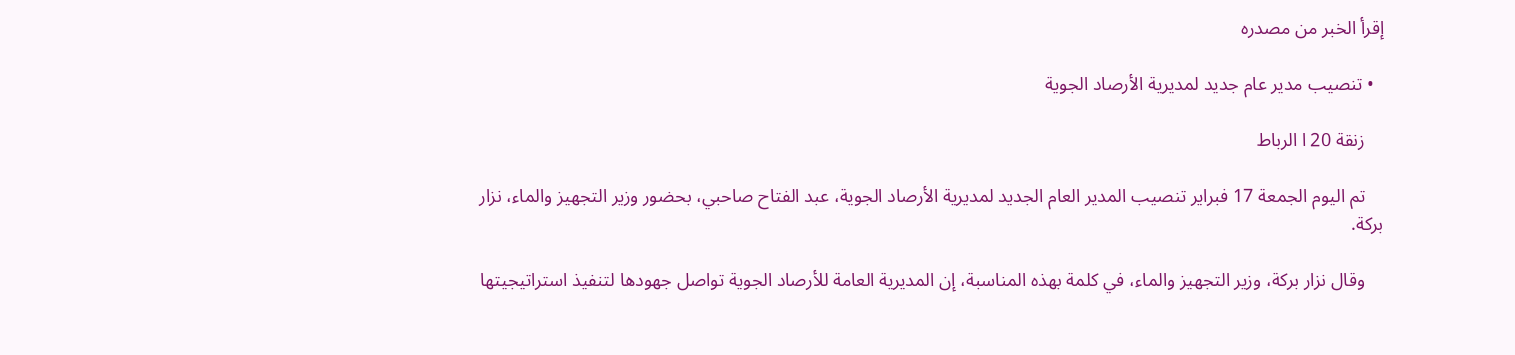إقرأ الخبر من مصدره

  • تنصيب مدير عام جديد لمديرية الأرصاد الجوية

    زنقة 20 ا الرباط

    تم اليوم الجمعة 17 فبراير تنصيب المدير العام الجديد لمديرية الأرصاد الجوية، عبد الفتاح صاحبي، بحضور وزير التجهيز والماء، نزار بركة.

    وقال نزار بركة، وزير التجهيز والماء، في كلمة بهذه المناسبة، إن المديرية العامة للأرصاد الجوية تواصل جهودها لتنفيذ استراتيجيتها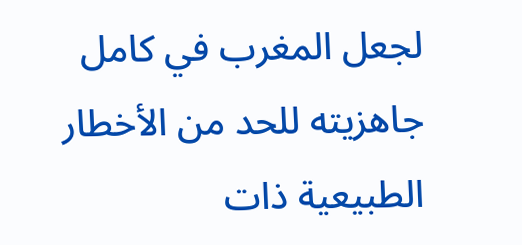لجعل المغرب في كامل جاهزيته للحد من الأخطار الطبيعية ذات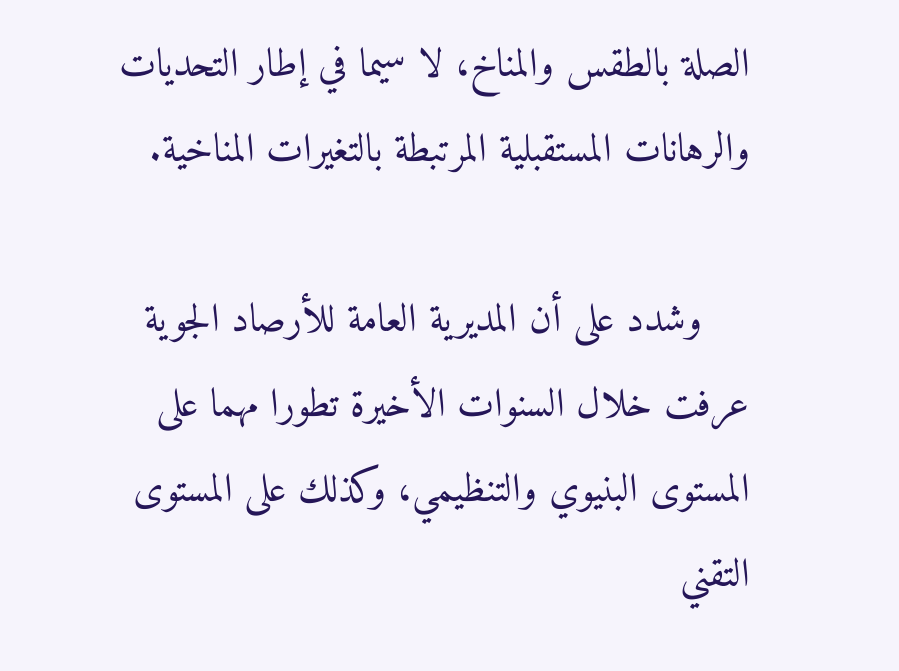الصلة بالطقس والمناخ، لا سيما في إطار التحديات والرهانات المستقبلية المرتبطة بالتغيرات المناخية.

    وشدد على أن المديرية العامة للأرصاد الجوية عرفت خلال السنوات الأخيرة تطورا مهما على المستوى البنيوي والتنظيمي، وكذلك على المستوى التقني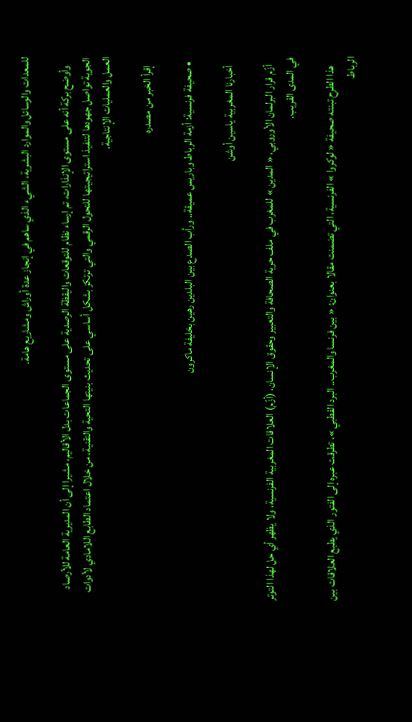للمعدات والوسائل والموارد البشرية، الشيء الذي ساهم في إنجاز عدة أوراش ومشاريع هامة.

    وأوضح بركة أنه على مستوى الإنذارات، تم إرساء نظام للتوقعات واليقظة الرصدية على مستوى الجماعات بدل الأقاليم، مشيرا إلى أن المديرية العامة للأرصاد الجوية تواصل جهودها لتنفيذ استراتيجيتها للتحول الرقمي والتي ترتكز بشكل أساسي على تحديث بنيتها التحية والتقنية، من خلال اعتماد الطابع اللامادي لأدوات العمل والعمليات الإنتاجية.

    إقرأ الخبر من مصدره

  • صحيفة فرنسية: أزمة الرباط وباريس عميقة.. ورأب الصدع بين البلدين رهين بخليفة ماكرون

    أخبارنا المغربية ياسين أوشن

    أزّم قرار البرلمان الأوروبي، « المدين » للمغرب في ملف حرية الصحافة والتعبير وحقوق الإنسان، (أزّم) العلاقات المغربية الفرنسية، ولا يظهر أي حل لهذا التوتر في المدى القريب.

    هذا الطرح تبنته صحيفة « لوكروا » الفرنسية، التي تضمنت مقالا بعنوان: « بين فرنسا والمغرب.. البرد القطبي »، تطرقت عبره إلى الفتور الذي يطبع العلاقات بين الرباط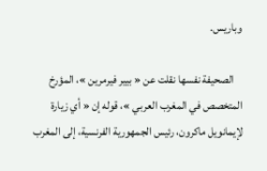وباريس.

    الصحيفة نفسها نقلت عن « بيير فيرمرين »، المؤرخ المتخصص في المغرب العربي »، قوله إن « أي زيارة لإيمانويل ماكرون، رئيس الجمهورية الفرنسية، إلى المغرب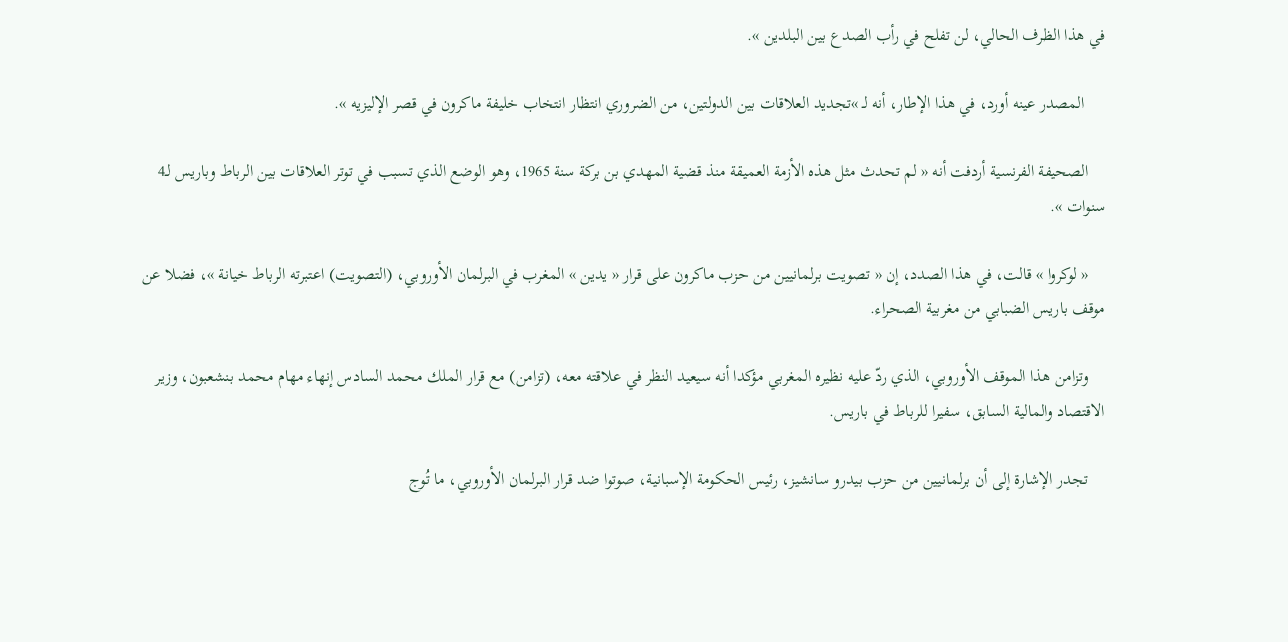في هذا الظرف الحالي، لن تفلح في رأب الصدع بين البلدين ».

     المصدر عينه أورد، في هذا الإطار، أنه لـ »تجديد العلاقات بين الدولتين، من الضروري انتظار انتخاب خليفة ماكرون في قصر الإليزيه ».

    الصحيفة الفرنسية أردفت أنه « لم تحدث مثل هذه الأزمة العميقة منذ قضية المهدي بن بركة سنة 1965، وهو الوضع الذي تسبب في توتر العلاقات بين الرباط وباريس لـ4 سنوات ».

    « لوكروا » قالت، في هذا الصدد، إن « تصويت برلمانيين من حزب ماكرون على قرار « يدين » المغرب في البرلمان الأوروبي، (التصويت) اعتبرته الرباط خيانة »، فضلا عن موقف باريس الضبابي من مغربية الصحراء.

    وتزامن هذا الموقف الأوروبي، الذي ردّ عليه نظيره المغربي مؤكدا أنه سيعيد النظر في علاقته معه، (تزامن) مع قرار الملك محمد السادس إنهاء مهام محمد بنشعبون، وزير الاقتصاد والمالية السابق، سفيرا للرباط في باريس.

    تجدر الإشارة إلى أن برلمانيين من حزب بيدرو سانشيز، رئيس الحكومة الإسبانية، صوتوا ضد قرار البرلمان الأوروبي، ما تُوج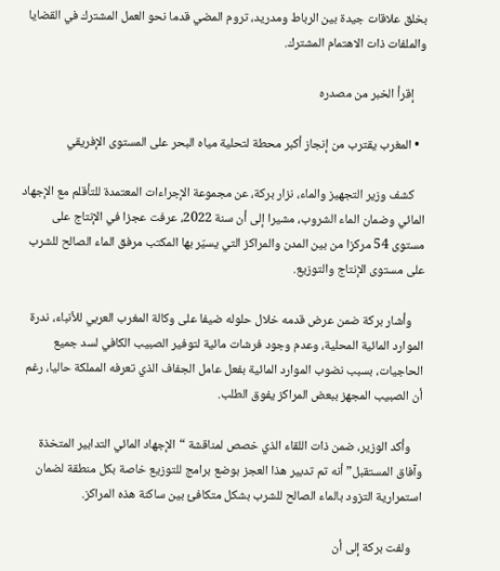بخلق علاقات جيدة بين الرباط ومدريد، تروم المضي قدما نحو العمل المشترك في القضايا والملفات ذات الاهتمام المشترك.

    إقرأ الخبر من مصدره

  • المغرب يقترب من إنجاز أكبر محطة لتحلية مياه البحر على المستوى الإفريقي

    كشف وزير التجهيز والماء، نزار بركة، عن مجموعة الإجراءات المعتمدة للتأقلم مع الإجهاد المائي وضمان الماء الشروب، مشيرا إلى أن سنة 2022، عرفت عجزا في الإنتاج على مستوى 54 مركزا من بين المدن والمراكز التي يسيّر بها المكتب مرفق الماء الصالح للشرب على مستوى الإنتاج والتوزيع.

    وأشار بركة ضمن عرض قدمه خلال حلوله ضيفا على وكالة المغرب العربي للأنباء، ندرة الموارد المائية المحلية، وعدم وجود فرشات مائية لتوفير الصبيب الكافي لسد جميع الحاجيات، بسبب نضوب الموارد المائية بفعل عامل الجفاف الذي تعرفه المملكة حاليا، رغم أن الصبيب المجهز ببعض المراكز يفوق الطلب.

    وأكد الوزير، ضمن ذات اللقاء الذي خصص لمناقشة “الإجهاد المائي التدابير المتخذة وآفاق المستقبل” أنه تم تدبير هذا العجز بوضع برامج للتوزيع خاصة بكل منطقة لضمان استمرارية التزود بالماء الصالح للشرب بشكل متكافئ بين ساكنة هذه المراكز.

    ولفت بركة إلى أن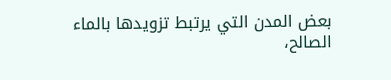بعض المدن التي يرتبط تزويدها بالماء الصالح،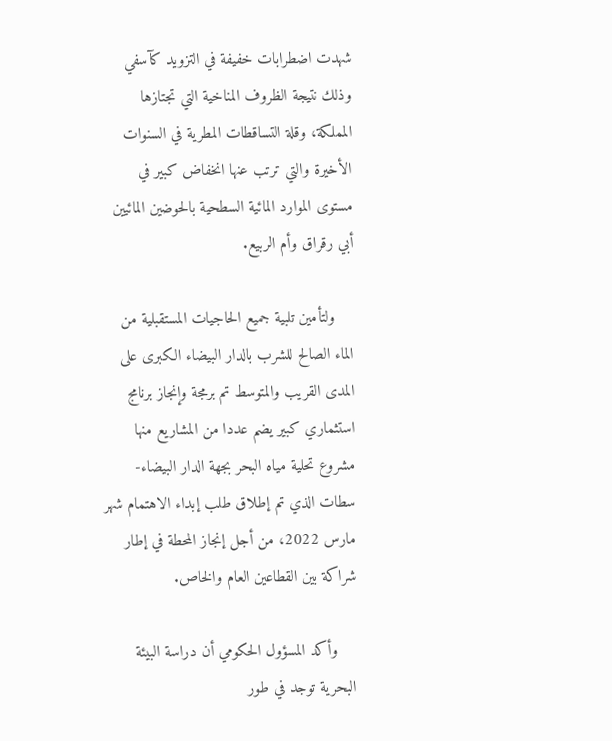شهدت اضطرابات خفيفة في التزويد كآسفي وذلك نتيجة الظروف المناخية التي تجتازها المملكة، وقلة التساقطات المطرية في السنوات الأخيرة والتي ترتب عنها انخفاض كبير في مستوى الموارد المائية السطحية بالحوضين المائيين أبي رقراق وأم الربيع.

    ولتأمين تلبية جميع الحاجيات المستقبلية من الماء الصالح للشرب بالدار البيضاء الكبرى على المدى القريب والمتوسط تم برمجة وإنجاز برنامج استثماري كبير يضم عددا من المشاريع منها مشروع تحلية مياه البحر بجهة الدار البيضاء-سطات الذي تم إطلاق طلب إبداء الاهتمام شهر مارس 2022، من أجل إنجاز المحطة في إطار شراكة بين القطاعين العام والخاص.

    وأكد المسؤول الحكومي أن دراسة البيئة البحرية توجد في طور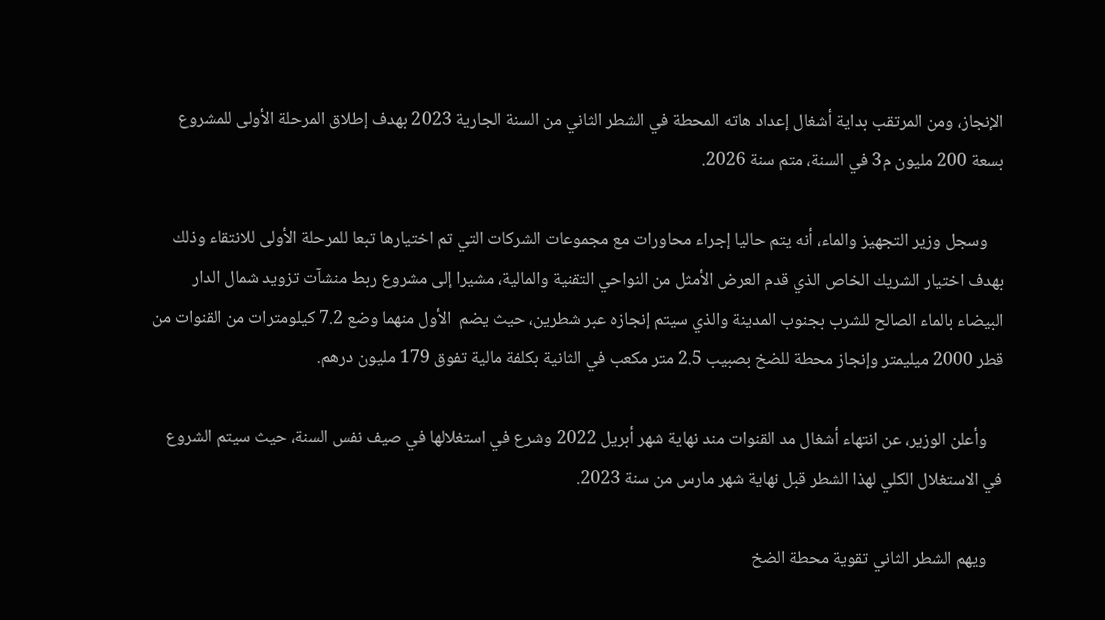الإنجاز، ومن المرتقب بداية أشغال إعداد هاته المحطة في الشطر الثاني من السنة الجارية 2023 بهدف إطلاق المرحلة الأولى للمشروع بسعة 200 مليون م3 في السنة، متم سنة 2026.

    وسجل وزير التجهيز والماء، أنه يتم حاليا إجراء محاورات مع مجموعات الشركات التي تم اختيارها تبعا للمرحلة الأولى للانتقاء وذلك بهدف اختيار الشريك الخاص الذي قدم العرض الأمثل من النواحي التقنية والمالية، مشيرا إلى مشروع ربط منشآت تزويد شمال الدار البيضاء بالماء الصالح للشرب بجنوب المدينة والذي سيتم إنجازه عبر شطرين، حيث يضم  الأول منهما وضع 7.2 كيلومترات من القنوات من قطر 2000 ميليمتر وإنجاز محطة للضخ بصبيب 2.5 متر مكعب في الثانية بكلفة مالية تفوق 179 مليون درهم.

    وأعلن الوزير، عن انتهاء أشغال مد القنوات مند نهاية شهر أبريل 2022 وشرع في استغلالها في صيف نفس السنة، حيث سيتم الشروع في الاستغلال الكلي لهذا الشطر قبل نهاية شهر مارس من سنة 2023.

    ويهم الشطر الثاني تقوية محطة الضخ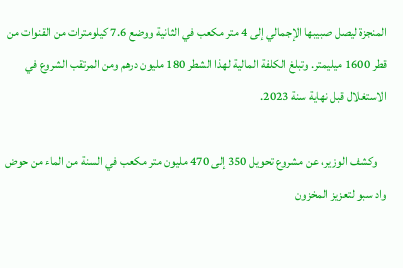المنجزة ليصل صبيبها الإجمالي إلى 4 متر مكعب في الثانية ووضع 7.6 كيلومترات من القنوات من قطر 1600 ميليمتر. وتبلغ الكلفة المالية لهذا الشطر 180 مليون درهم ومن المرتقب الشروع في الاستغلال قبل نهاية سنة 2023.

    وكشف الوزير، عن مشروع تحويل 350 إلى 470 مليون متر مكعب في السنة من الماء من حوض واد سبو لتعزيز المخزون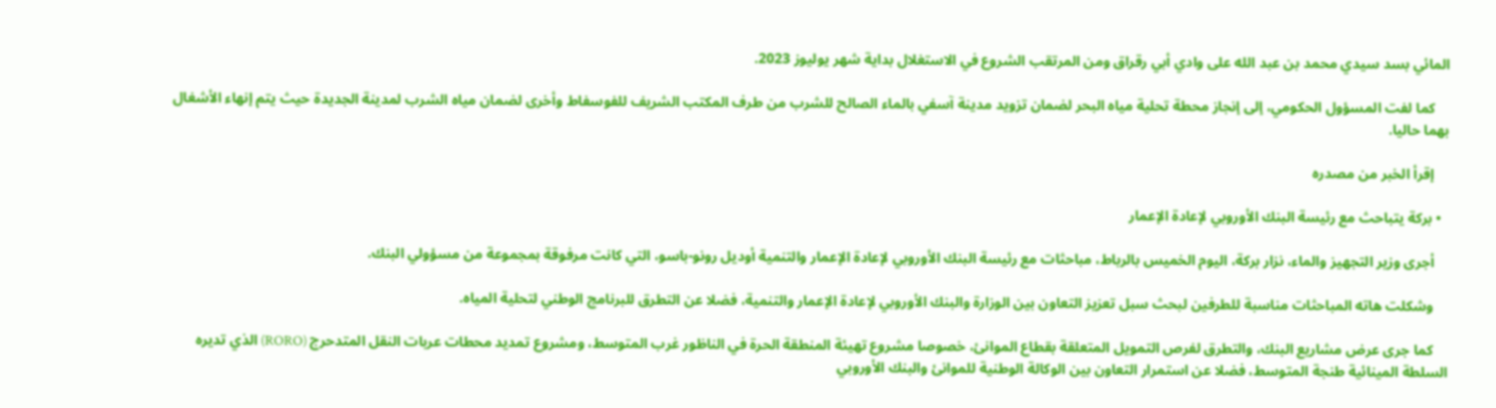المائي بسد سيدي محمد بن عبد الله على وادي أبي رقراق ومن المرتقب الشروع في الاستغلال بداية شهر يوليوز 2023.

    كما لفت المسؤول الحكومي، إلى إنجاز محطة تحلية مياه البحر لضمان تزويد مدينة آسفي بالماء الصالح للشرب من طرف المكتب الشريف للفوسفاط وأخرى لضمان مياه الشرب لمدينة الجديدة حيث يتم إنهاء الأشغال بهما حاليا.

    إقرأ الخبر من مصدره

  • بركة يتباحث مع رئيسة البنك الأوروبي لإعادة الإعمار

    أجرى وزير التجهيز والماء، نزار بركة، اليوم الخميس بالرباط، مباحثات مع رئيسة البنك الأوروبي لإعادة الإعمار والتنمية أوديل رونو-باسو، التي كانت مرفوقة بمجموعة من مسؤولي البنك.

    وشكلت هاته المباحثات مناسبة للطرفين لبحث سبل تعزيز التعاون بين الوزارة والبنك الأوروبي لإعادة الإعمار والتنمية، فضلا عن التطرق للبرنامج الوطني لتحلية المياه.

    كما جرى عرض مشاريع البنك، والتطرق لفرص التمويل المتعلقة بقطاع الموانئ، خصوصا مشروع تهيئة المنطقة الحرة في الناظور غرب المتوسط، ومشروع تمديد محطات عربات النقل المتدحرج (RORO) الذي تديره السلطة المينائية طنجة المتوسط، فضلا عن استمرار التعاون بين الوكالة الوطنية للموانئ والبنك الأوروبي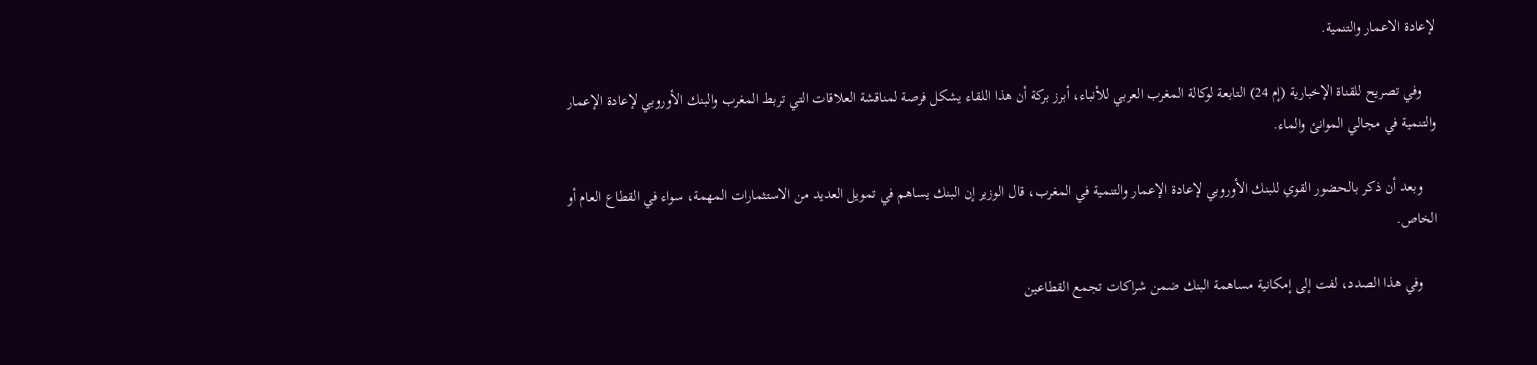لإعادة الاعمار والتنمية.

    وفي تصريح للقناة الإخبارية (إم 24) التابعة لوكالة المغرب العربي للأنباء، أبرز بركة أن هذا اللقاء يشكل فرصة لمناقشة العلاقات التي تربط المغرب والبنك الأوروبي لإعادة الإعمار والتنمية في مجالي الموانئ والماء.

    وبعد أن ذكر بالحضور القوي للبنك الأوروبي لإعادة الإعمار والتنمية في المغرب، قال الوزير إن البنك يساهم في تمويل العديد من الاستثمارات المهمة، سواء في القطاع العام أو الخاص.

    وفي هذا الصدد، لفت إلى إمكانية مساهمة البنك ضمن شراكات تجمع القطاعين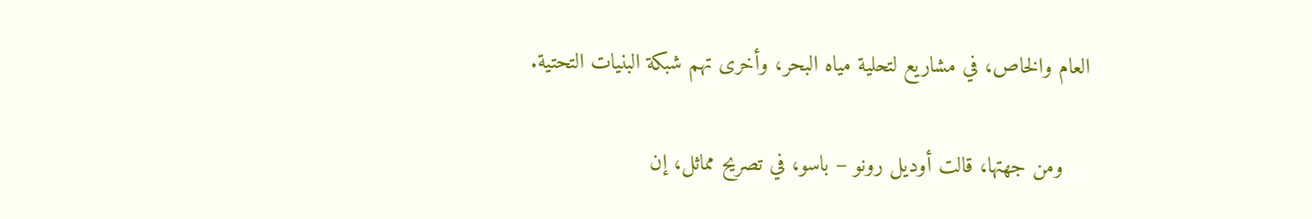العام والخاص، في مشاريع لتحلية مياه البحر، وأخرى تهم شبكة البنيات التحتية.

    ومن جهتها، قالت أوديل رونو – باسو، في تصريح مماثل، إن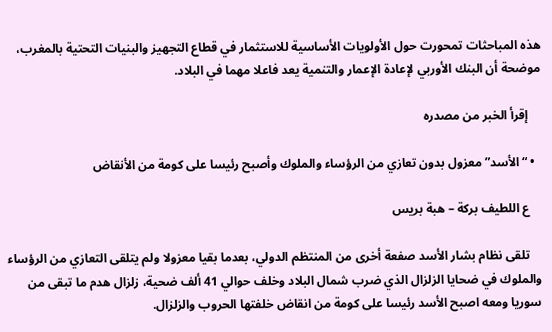هذه المباحثات تمحورت حول الأولويات الأساسية للاستثمار في قطاع التجهيز والبنيات التحتية بالمغرب، موضحة أن البنك الأوربي لإعادة الإعمار والتنمية يعد فاعلا مهما في البلاد.

    إقرأ الخبر من مصدره

  • “الأسد” معزول بدون تعازي من الرؤساء والملوك وأصبح رئيسا على كومة من الأنقاض

    ع اللطيف بركة – هبة بريس

    تلقى نظام بشار الأسد صفعة أخرى من المنتظم الدولي، بعدما بقيا معزولا ولم يتلقى التعازي من الرؤساء والملوك في ضحايا الزلزال الذي ضرب شمال البلاد وخلف حوالي 41 ألف ضحية، زلزال هدم ما تبقى من سوريا ومعه اصبح الأسد رئيسا على كومة من انقاض خلفتها الحروب والزلزال.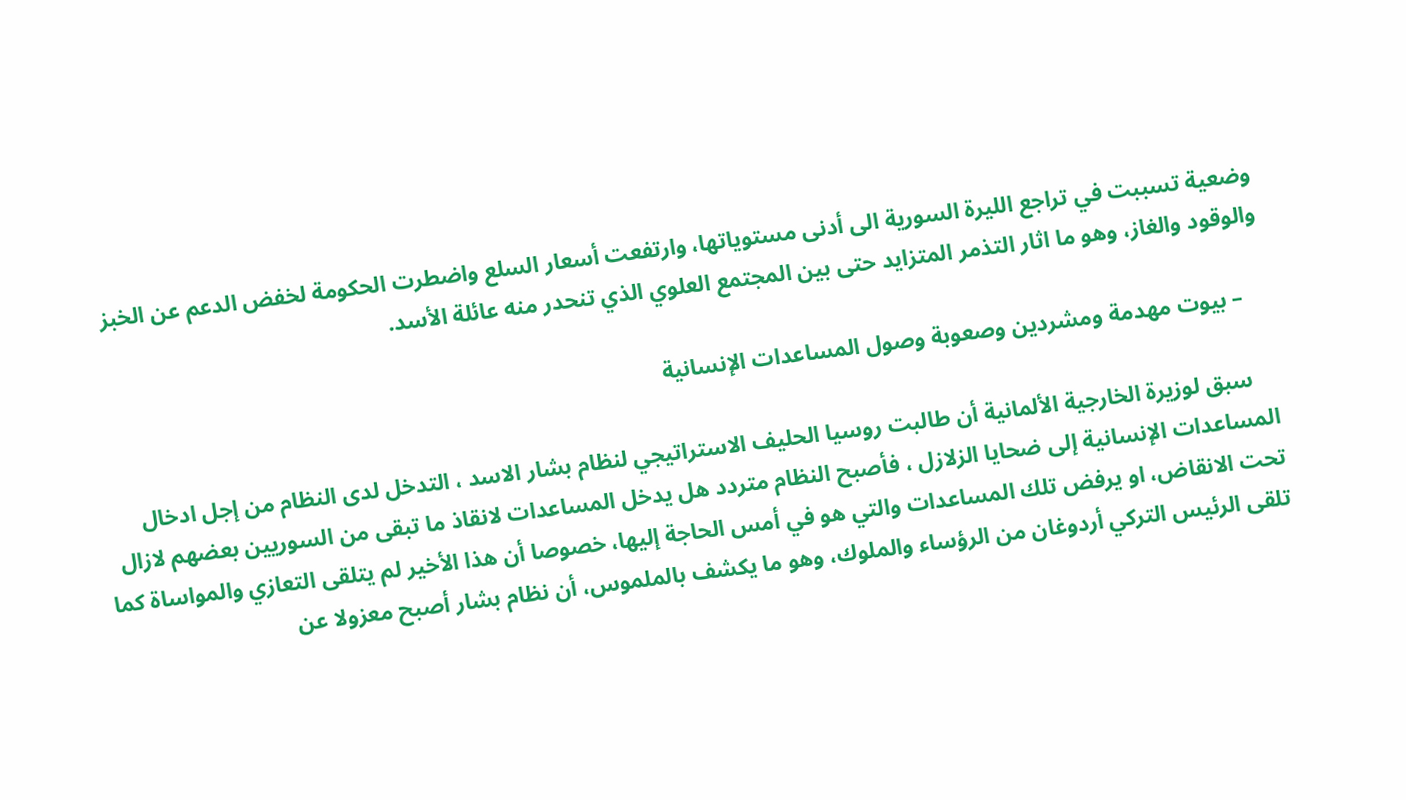وضعية تسببت في تراجع الليرة السورية الى أدنى مستوياتها، وارتفعت أسعار السلع واضطرت الحكومة لخفض الدعم عن الخبز والوقود والغاز، وهو ما اثار التذمر المتزايد حتى بين المجتمع العلوي الذي تنحدر منه عائلة الأسد.

    – بيوت مهدمة ومشردين وصعوبة وصول المساعدات الإنسانية

    سبق لوزيرة الخارجية الألمانية أن طالبت روسيا الحليف الاستراتيجي لنظام بشار الاسد ، التدخل لدى النظام من إجل ادخال المساعدات الإنسانية إلى ضحايا الزلازل ، فأصبح النظام متردد هل يدخل المساعدات لانقاذ ما تبقى من السوريين بعضهم لازال تحت الانقاض، او يرفض تلك المساعدات والتي هو في أمس الحاجة إليها، خصوصا أن هذا الأخير لم يتلقى التعازي والمواساة كما تلقى الرئيس التركي أردوغان من الرؤساء والملوك، وهو ما يكشف بالملموس، أن نظام بشار أصبح معزولا عن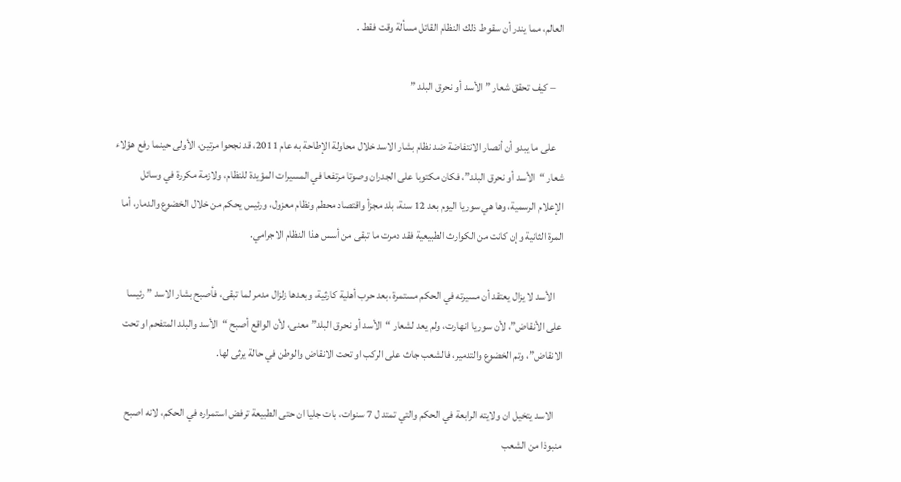العالم، مما يندر أن سقوط ذلك النظام القاتل مسألة وقت فقط .

    – كيف تحقق شعار ” الأسد أو نحرق البلد ”

    على ما يبدو أن أنصار الانتفاضة ضد نظام بشار الاسد خلال محاولة الإطاحة به عام 2011، قد نجحوا مرتين، الأولى حينما رفع هؤلاء شعار “الأسد أو نحرق البلد”، فكان مكتوبا على الجدران وصوتا مرتفعا في المسيرات المؤيدة للنظام، ولازمة مكررة في وسائل الإعلام الرسمية، وها هي سوريا اليوم بعد 12 سنة، بلد مجزأ واقتصاد محطم ونظام معزول، ورئيس يحكم من خلال الخضوع والدمار، أما المرة الثانية وإن كانت من الكوارث الطبيعية فقد دمرت ما تبقى من أسس هذا النظام الاجرامي.

    الأسد لا يزال يعتقد أن مسيرته في الحكم مستمرة ،بعد حرب أهلية كارثية، وبعدها زلزال مدمر لما تبقى، فأصبح بشار الاسد ” رئيسا على الأنقاض”، لأن سوريا انهارت، ولم يعد لشعار “الأسد أو نحرق البلد” معنى، لأن الواقع أصبح “الأسد والبلد المتفحم او تحت الانقاض”، وتم الخضوع والتدمير، فالشعب جاث على الركب او تحت الانقاض والوطن في حالة يرثى لها.

    الاسد يتخيل ان ولايته الرابعة في الحكم والتي تمتد ل 7 سنوات، بات جليا ان حتى الطبيعة ترفض استمراره في الحكم، لانه اصبح منبوذا من الشعب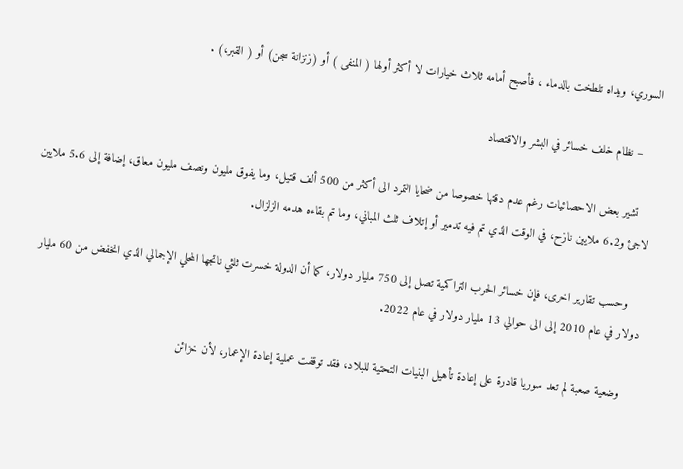السوري، ويداه تلطخت بالدماء ، فأصبح أمامه ثلاث خيارات لا أكثر أولها ( المنفى ) أو (زنزانة سجن) أو ( القبر،) .

    – نظام خلف خسائر في البشر والاقتصاد

    تشير بعض الاحصائيات رغم عدم دقتها خصوصا من ضحايا التمرد الى أكثر من 500 ألف قتيل، وما يفوق مليون ونصف مليون معاق، إضافة إلى 5.6 ملايين لاجئ و6.2 ملايين نازح، في الوقت الذي تم فيه تدمير أو إتلاف ثلث المباني، وما تم بقاءه هدمه الزلزال.

    وحسب تقارير اخرى، فإن خسائر الحرب التراكمية تصل إلى 750 مليار دولار، كما أن الدولة خسرت ثلثي ناتجها المحلي الإجمالي الذي انخفض من 60 مليار دولار في عام 2010 إلى الى حوالي 13 مليار دولار في عام 2022.

    وضعية صعبة لم تعد سوريا قادرة على إعادة تأهيل البنيات التحتية للبلاد، فقد توقفت عملية إعادة الإعمار، لأن خزائن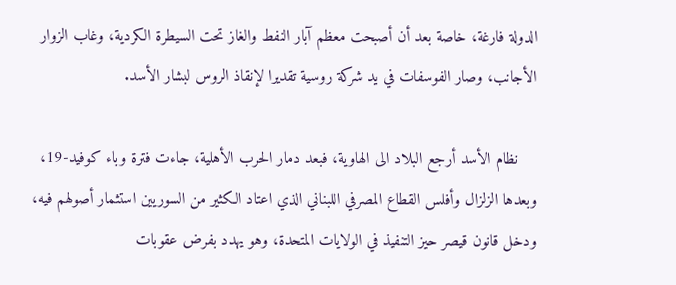الدولة فارغة، خاصة بعد أن أصبحت معظم آبار النفط والغاز تحت السيطرة الكردية، وغاب الزوار الأجانب، وصار الفوسفات في يد شركة روسية تقديرا لإنقاذ الروس لبشار الأسد.

    نظام الأسد أرجع البلاد الى الهاوية، فبعد دمار الحرب الأهلية، جاءت فترة وباء كوفيد-19، وبعدها الزلزال وأفلس القطاع المصرفي اللبناني الذي اعتاد الكثير من السوريين استثمار أصولهم فيه، ودخل قانون قيصر حيز التنفيذ في الولايات المتحدة، وهو يهدد بفرض عقوبات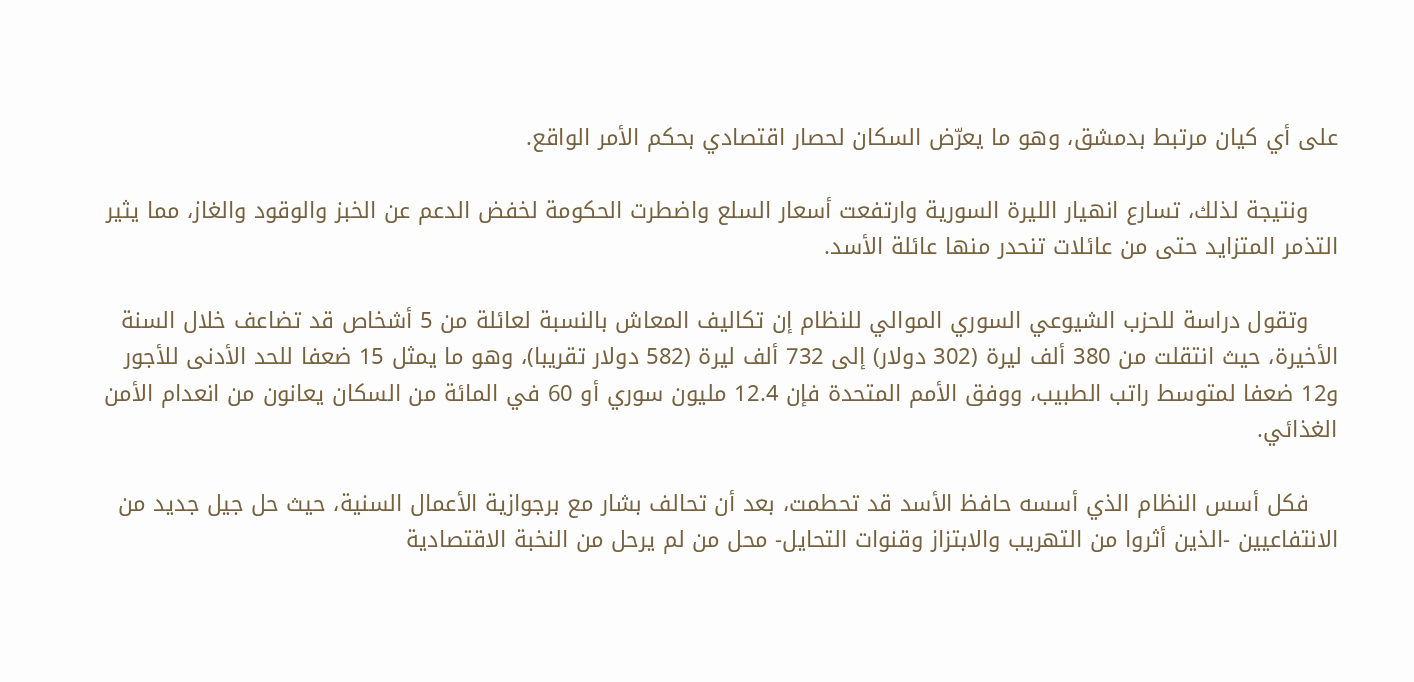على أي كيان مرتبط بدمشق، وهو ما يعرّض السكان لحصار اقتصادي بحكم الأمر الواقع.

    ونتيجة لذلك، تسارع انهيار الليرة السورية وارتفعت أسعار السلع واضطرت الحكومة لخفض الدعم عن الخبز والوقود والغاز، مما يثير التذمر المتزايد حتى من عائلات تنحدر منها عائلة الأسد.

    وتقول دراسة للحزب الشيوعي السوري الموالي للنظام إن تكاليف المعاش بالنسبة لعائلة من 5 أشخاص قد تضاعف خلال السنة الأخيرة، حيث انتقلت من 380 ألف ليرة (302 دولار) إلى 732 ألف ليرة (582 دولار تقريبا)، وهو ما يمثل 15 ضعفا للحد الأدنى للأجور و12 ضعفا لمتوسط راتب الطبيب، ووفق الأمم المتحدة فإن 12.4 مليون سوري أو 60 في المائة من السكان يعانون من انعدام الأمن الغذائي.

    فكل أسس النظام الذي أسسه حافظ الأسد قد تحطمت، بعد أن تحالف بشار مع برجوازية الأعمال السنية، حيث حل جيل جديد من الانتفاعيين -الذين أثروا من التهريب والابتزاز وقنوات التحايل- محل من لم يرحل من النخبة الاقتصادية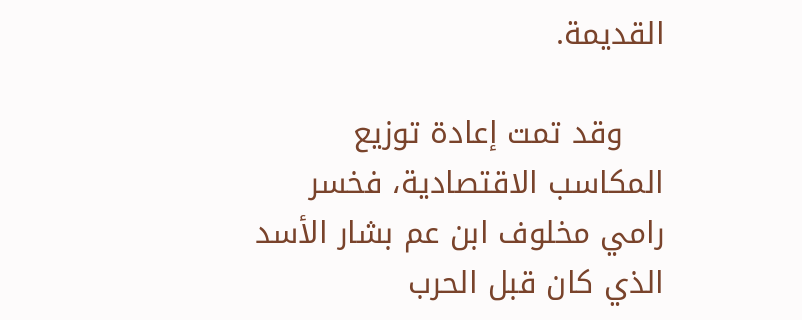القديمة.

    وقد تمت إعادة توزيع المكاسب الاقتصادية، فخسر رامي مخلوف ابن عم بشار الأسد الذي كان قبل الحرب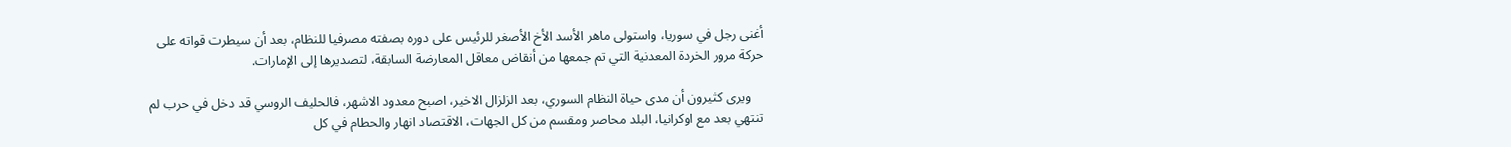أغنى رجل في سوريا، واستولى ماهر الأسد الأخ الأصغر للرئيس على دوره بصفته مصرفيا للنظام، بعد أن سيطرت قواته على حركة مرور الخردة المعدنية التي تم جمعها من أنقاض معاقل المعارضة السابقة، لتصديرها إلى الإمارات.

    ويرى كثيرون أن مدى حياة النظام السوري، بعد الزلزال الاخير، اصبح معدود الاشهر، فالحليف الروسي قد دخل في حرب لم تنتهي بعد مع اوكرانيا، البلد محاصر ومقسم من كل الجهات، الاقتصاد انهار والحطام في كل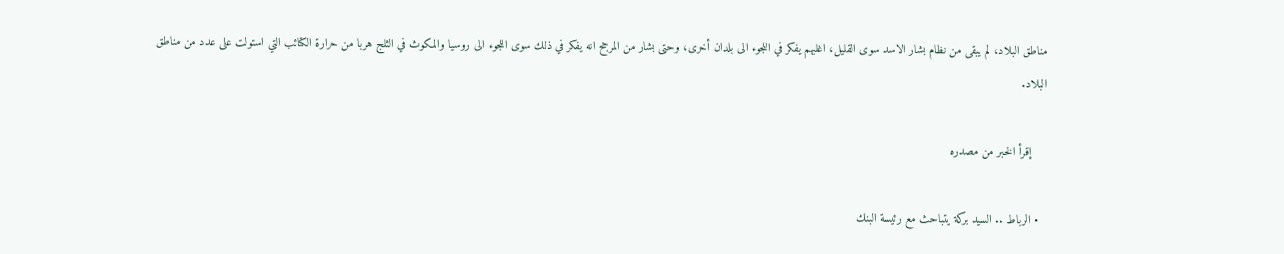مناطق البلاد، لم يبقى من نظام بشار الاسد سوى القليل، اغلبهم يفكر في اللجوء الى بلدان أخرى، وحتى بشار من المرجح انه يفكر في ذلك سوى اللجوء الى روسيا والمكوث في الثلج هربا من حرارة الكتائب التي استولت على عدد من مناطق البلاد.

    إقرأ الخبر من مصدره

  • الرباط .. السيد بركة يتباحث مع رئيسة البنك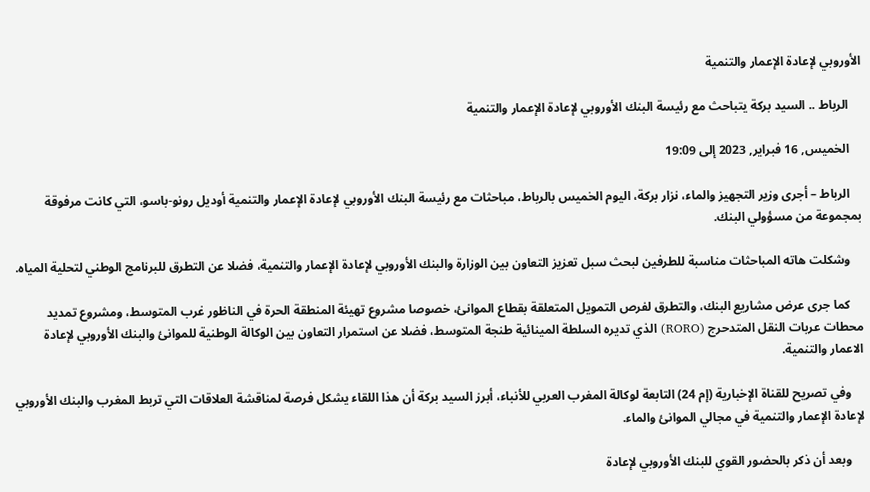الأوروبي لإعادة الإعمار والتنمية

    الرباط .. السيد بركة يتباحث مع رئيسة البنك الأوروبي لإعادة الإعمار والتنمية

    الخميس, 16 فبراير, 2023 إلى 19:09

    الرباط – أجرى وزير التجهيز والماء، نزار بركة، اليوم الخميس بالرباط، مباحثات مع رئيسة البنك الأوروبي لإعادة الإعمار والتنمية أوديل رونو-باسو، التي كانت مرفوقة بمجموعة من مسؤولي البنك.

    وشكلت هاته المباحثات مناسبة للطرفين لبحث سبل تعزيز التعاون بين الوزارة والبنك الأوروبي لإعادة الإعمار والتنمية، فضلا عن التطرق للبرنامج الوطني لتحلية المياه.

    كما جرى عرض مشاريع البنك، والتطرق لفرص التمويل المتعلقة بقطاع الموانئ، خصوصا مشروع تهيئة المنطقة الحرة في الناظور غرب المتوسط، ومشروع تمديد محطات عربات النقل المتدحرج (RORO) الذي تديره السلطة المينائية طنجة المتوسط، فضلا عن استمرار التعاون بين الوكالة الوطنية للموانئ والبنك الأوروبي لإعادة الاعمار والتنمية.

    وفي تصريح للقناة الإخبارية (إم 24) التابعة لوكالة المغرب العربي للأنباء، أبرز السيد بركة أن هذا اللقاء يشكل فرصة لمناقشة العلاقات التي تربط المغرب والبنك الأوروبي لإعادة الإعمار والتنمية في مجالي الموانئ والماء.

    وبعد أن ذكر بالحضور القوي للبنك الأوروبي لإعادة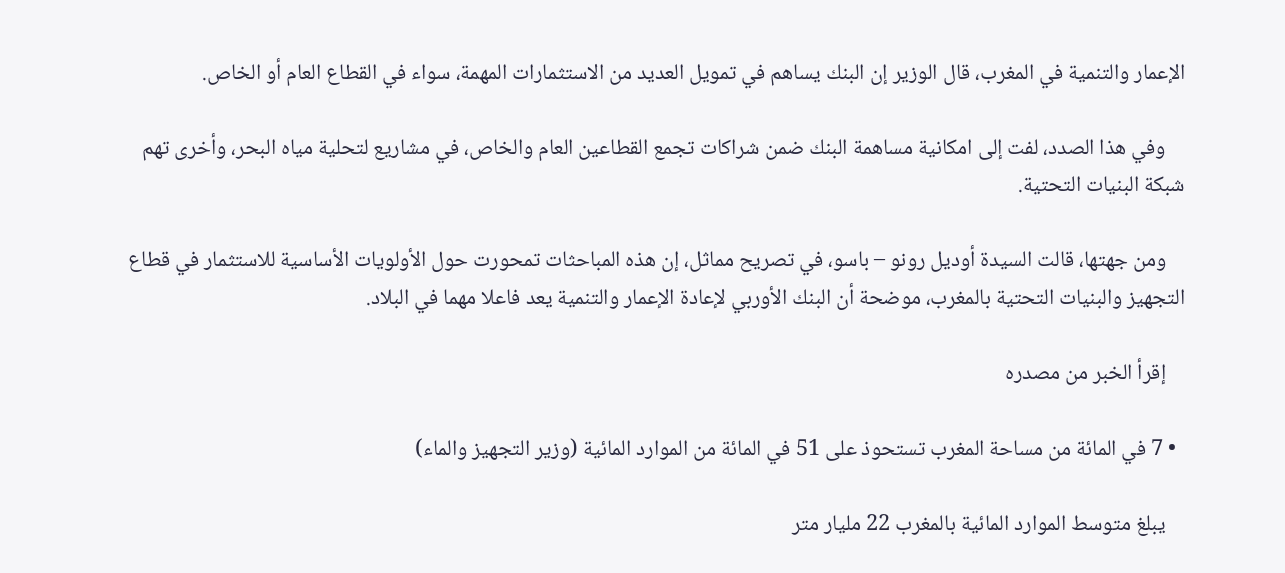الإعمار والتنمية في المغرب، قال الوزير إن البنك يساهم في تمويل العديد من الاستثمارات المهمة، سواء في القطاع العام أو الخاص.

    وفي هذا الصدد، لفت إلى امكانية مساهمة البنك ضمن شراكات تجمع القطاعين العام والخاص، في مشاريع لتحلية مياه البحر، وأخرى تهم شبكة البنيات التحتية.

    ومن جهتها، قالت السيدة أوديل رونو – باسو، في تصريح مماثل، إن هذه المباحثات تمحورت حول الأولويات الأساسية للاستثمار في قطاع التجهيز والبنيات التحتية بالمغرب، موضحة أن البنك الأوربي لإعادة الإعمار والتنمية يعد فاعلا مهما في البلاد.

    إقرأ الخبر من مصدره

  • 7 في المائة من مساحة المغرب تستحوذ على 51 في المائة من الموارد المائية (وزير التجهيز والماء)

    يبلغ متوسط الموارد المائية بالمغرب 22 مليار متر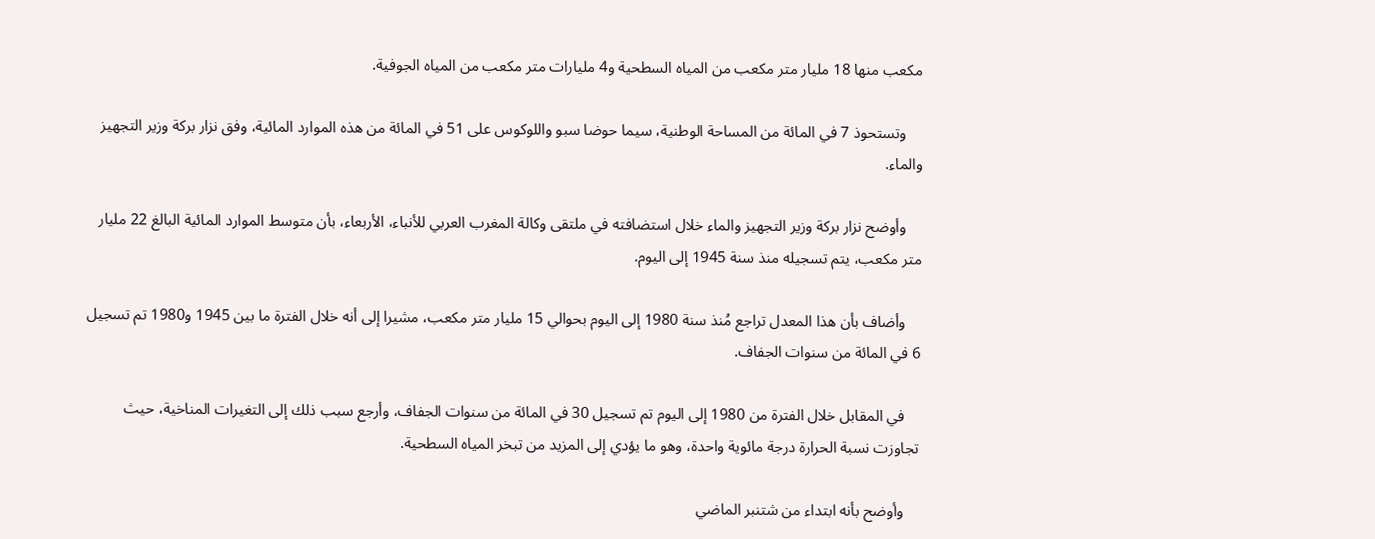مكعب منها 18 مليار متر مكعب من المياه السطحية و4 مليارات متر مكعب من المياه الجوفية.

    وتستحوذ 7 في المائة من المساحة الوطنية، سيما حوضا سبو واللوكوس على 51 في المائة من هذه الموارد المائية، وفق نزار بركة وزير التجهيز والماء.

    وأوضح نزار بركة وزير التجهيز والماء خلال استضافته في ملتقى وكالة المغرب العربي للأنباء، الأربعاء، بأن متوسط الموارد المائية البالغ 22 مليار متر مكعب، يتم تسجيله منذ سنة 1945 إلى اليوم.

    وأضاف بأن هذا المعدل تراجع مُنذ سنة 1980 إلى اليوم بحوالي 15 مليار متر مكعب، مشيرا إلى أنه خلال الفترة ما بين 1945 و1980 تم تسجيل 6 في المائة من سنوات الجفاف.

    في المقابل خلال الفترة من 1980 إلى اليوم تم تسجيل 30 في المائة من سنوات الجفاف، وأرجع سبب ذلك إلى التغيرات المناخية، حيث تجاوزت نسبة الحرارة درجة مائوية واحدة، وهو ما يؤدي إلى المزيد من تبخر المياه السطحية.

    وأوضح بأنه ابتداء من شتنبر الماضي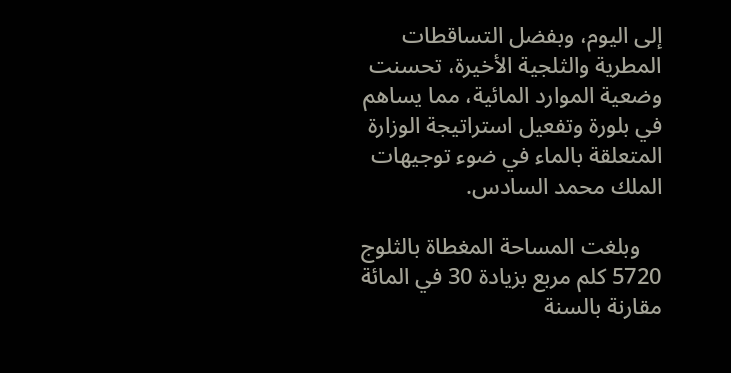إلى اليوم، وبفضل التساقطات المطرية والثلجية الأخيرة، تحسنت وضعية الموارد المائية، مما يساهم في بلورة وتفعيل استراتيجة الوزارة المتعلقة بالماء في ضوء توجيهات الملك محمد السادس.

    وبلغت المساحة المغطاة بالثلوج 5720 كلم مربع بزيادة 30 في المائة مقارنة بالسنة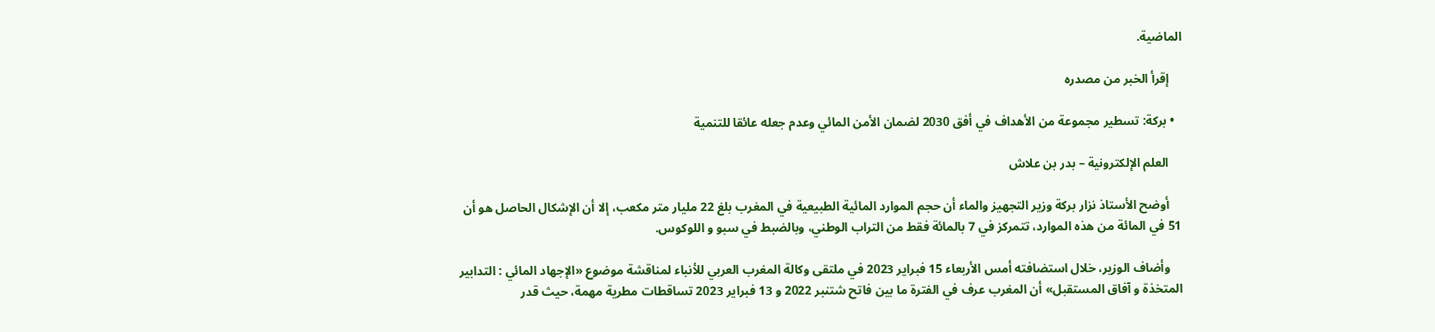الماضية.

    إقرأ الخبر من مصدره

  • بركة: تسطير مجموعة من الأهداف في أفق 2030 لضمان الأمن المائي وعدم جعله عائقا للتنمية

    العلم الإلكترونية – بدر بن علاش

    أوضح الأستاذ نزار بركة وزير التجهيز والماء أن حجم الموارد المائية الطبيعية في المغرب بلغ 22 مليار متر مكعب، إلا أن الإشكال الحاصل هو أن 51 في المائة من هذه الموارد، تتمركز في 7 بالمائة فقط من التراب الوطني، وبالضبط في سبو و اللوكوس.

    وأضاف الوزير، خلال استضافته أمس الأربعاء 15 فبراير 2023 في ملتقى وكالة المغرب العربي للأنباء لمناقشة موضوع «الإجهاد المائي : التدابير المتخذة و آفاق المستقبل» أن المغرب عرف في الفترة ما بين فاتح شتنبر 2022 و 13 فبراير 2023 تساقطات مطرية مهمة، حيث قدر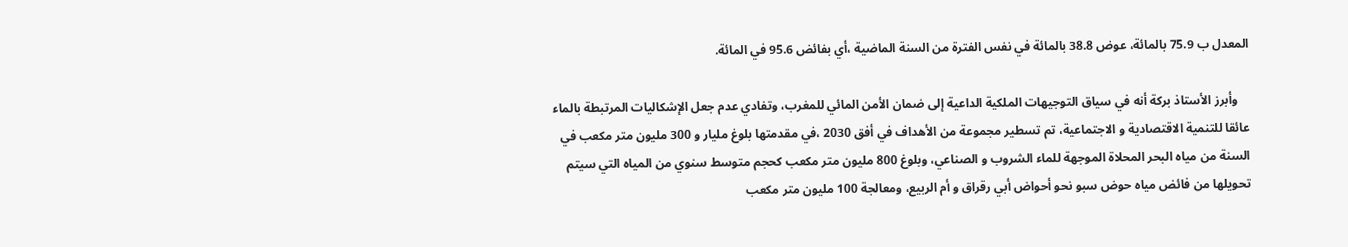المعدل ب 75.9 بالمائة، عوض 38.8 بالمائة في نفس الفترة من السنة الماضية ،أي بفائض 95.6 في المائة.

    وأبرز الأستاذ بركة أنه في سياق التوجيهات الملكية الداعية إلى ضمان الأمن المائي للمغرب، وتفادي عدم جعل الإشكاليات المرتبطة بالماء عائقا للتنمية الاقتصادية و الاجتماعية، تم تسطير مجموعة من الأهداف في أفق 2030 ،في مقدمتها بلوغ مليار و 300 مليون متر مكعب في السنة من مياه البحر المحلاة الموجهة للماء الشروب و الصناعي، وبلوغ 800 مليون متر مكعب كحجم متوسط سنوي من المياه التي سيتم تحويلها من فائض مياه حوض سبو نحو أحواض أبي رقراق و أم الربيع، ومعالجة 100 مليون متر مكعب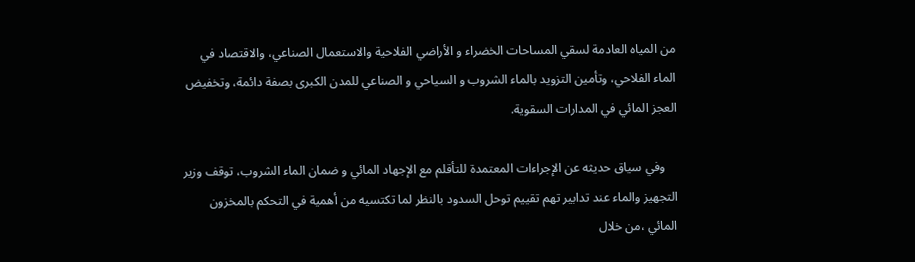من المياه العادمة لسقي المساحات الخضراء و الأراضي الفلاحية والاستعمال الصناعي، والاقتصاد في الماء الفلاحي، وتأمين التزويد بالماء الشروب و السياحي و الصناعي للمدن الكبرى بصفة دائمة، وتخفيض العجز المائي في المدارات السقوية.

    وفي سياق حديثه عن الإجراءات المعتمدة للتأقلم مع الإجهاد المائي و ضمان الماء الشروب، توقف وزير التجهيز والماء عند تدابير تهم تقييم توحل السدود بالنظر لما تكتسيه من أهمية في التحكم بالمخزون المائي ،من خلال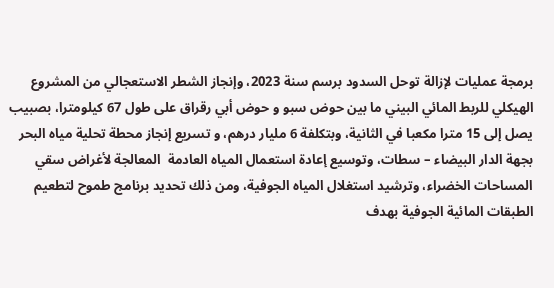برمجة عمليات لإزالة توحل السدود برسم سنة 2023، وإنجاز الشطر الاستعجالي من المشروع الهيكلي للربط المائي البيني ما بين حوض سبو و حوض أبي رقراق على طول 67 كيلومترا، بصبيب يصل إلى 15 مترا مكعبا في الثانية، وبتكلفة 6 مليار درهم، و تسريع إنجاز محطة تحلية مياه البحر بجهة الدار البيضاء – سطات، وتوسيع إعادة استعمال المياه العادمة  المعالجة لأغراض سقي المساحات الخضراء، وترشيد استغلال المياه الجوفية، ومن ذلك تحديد برنامج طموح لتطعيم الطبقات المائية الجوفية بهدف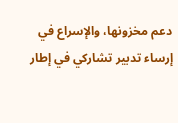دعم مخزونها، والإسراع في إرساء تدبير تشاركي في إطار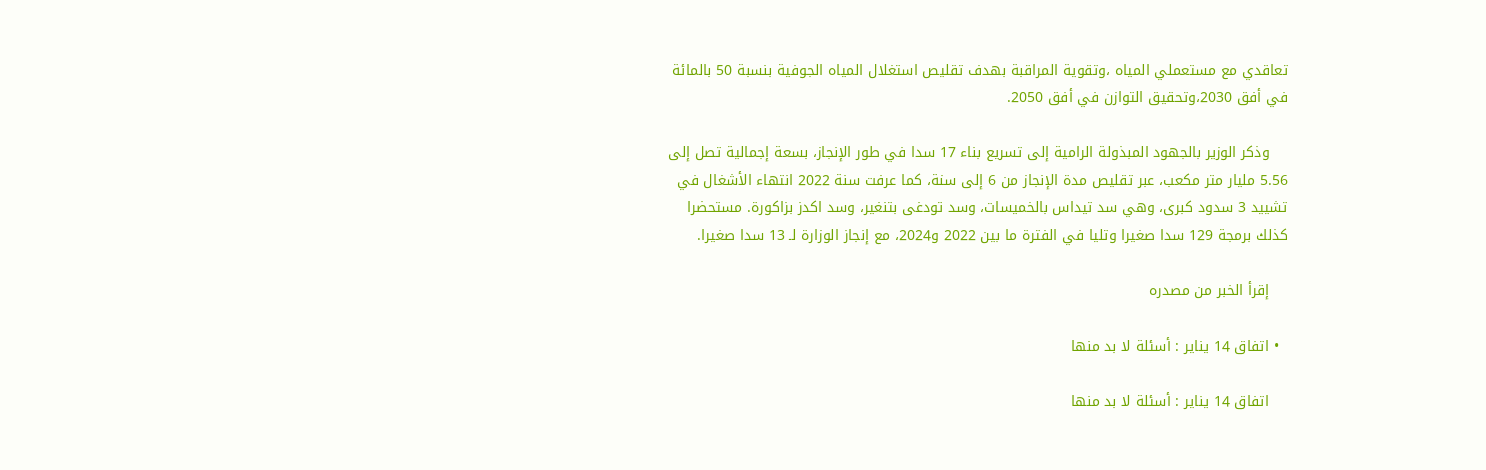تعاقدي مع مستعملي المياه ،وتقوية المراقبة بهدف تقليص استغلال المياه الجوفية بنسبة 50 بالمائة في أفق 2030،وتحقيق التوازن في أفق 2050.

    وذكر الوزير بالجهود المبذولة الرامية إلى تسريع بناء 17 سدا في طور الإنجاز، بسعة إجمالية تصل إلى 5.56 مليار متر مكعب، عبر تقليص مدة الإنجاز من 6 إلى سنة، كما عرفت سنة 2022 انتهاء الأشغال في تشييد 3 سدود كبرى، وهي سد تيداس بالخميسات، وسد تودغى بتنغير، وسد اكدز بزاكورة. مستحضرا كذلك برمجة 129 سدا صغيرا وتليا في الفترة ما بين 2022 و2024، مع إنجاز الوزارة لـ 13 سدا صغيرا.

    إقرأ الخبر من مصدره

  • اتفاق 14 يناير : أسئلة لا بد منها

    اتفاق 14 يناير : أسئلة لا بد منها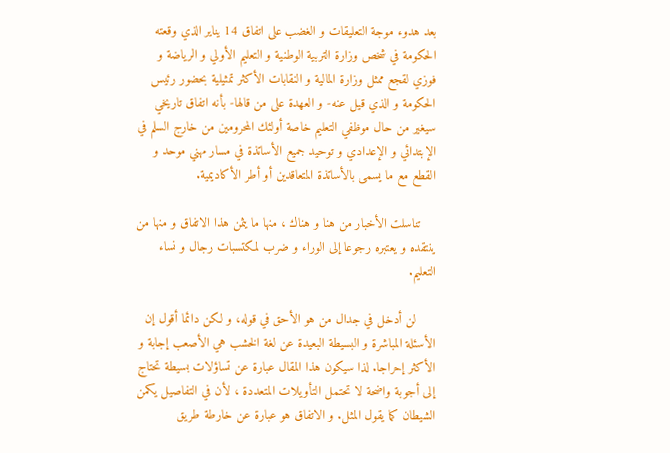بعد هدوء موجة التعليقات و الغضب على اتفاق 14 يناير الذي وقعته الحكومة في شخص وزارة التربية الوطنية و التعليم الأولي و الرياضة و فوزي لقجع ممثل وزارة المالية و النقابات الأكثر تمثيلية بحضور رئيس الحكومة و الذي قيل عنه- و العهدة على من قالها- بأنه اتفاق تاريخي سيغير من حال موظفي التعليم خاصة أولئك المحرومين من خارج السلم في الإبتدائي و الإعدادي و توحيد جميع الأساتذة في مسار مهني موحد و القطع مع ما يسمى بالأساتذة المتعاقدين أو أطر الأكاديمية.

    تناسلت الأخبار من هنا و هناك ، منها ما يثمن هذا الاتفاق و منها من ينتقده و يعتبره رجوعا إلى الوراء و ضرب لمكتسبات رجال و نساء التعليم.

     لن أدخل في جدال من هو الأحق في قوله، و لكن دائما أقول إن الأسئلة المباشرة و البسيطة البعيدة عن لغة الخشب هي الأصعب إجابة و الأكثر إحراجا. لذا سيكون هذا المقال عبارة عن تساؤلات بسيطة تحتاج إلى أجوبة واضحة لا تحتمل التأويلات المتعددة ، لأن في التفاصيل يكمن الشيطان كما يقول المثل. و الاتفاق هو عبارة عن خارطة طريق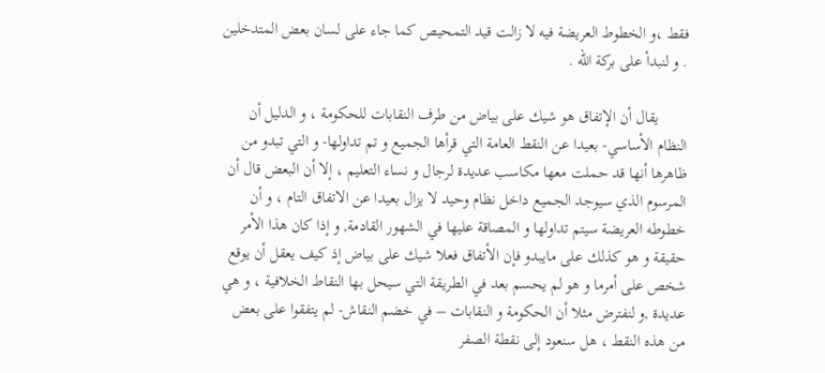فقط ،و الخطوط العريضة فيه لا زالت قيد التمحيص كما جاء على لسان بعض المتدخلين . و لنبدأ على بركة الله .

       يقال أن الإتفاق هو شيك على بياض من طرف النقابات للحكومة ، و الدليل أن النظام الأساسي- بعيدا عن النقط العامة التي قرأها الجميع و تم تداولها- و التي تبدو من ظاهرها أنها قد حملت معها مكاسب عديدة لرجال و نساء التعليم ، إلا أن البعض قال أن المرسوم الذي سيوجد الجميع داخل نظام وحيد لا يزال بعيدا عن الاتفاق التام ، و أن خطوطه العريضة سيتم تداولها و المصاقة عليها في الشهور القادمة, و إذا كان هذا الأمر حقيقة و هو كذلك على مايبدو فإن الأتفاق فعلا شيك على بياض إذ كيف يعقل أن يوقع شخص على أمرما و هو لم يحسم بعد في الطريقة التي سيحل بها النقاط الخلافية ، و هي عديدة ,و لنفترض مثلا أن الحكومة و النقابات – في خضم النقاش- لم يتفقوا على بعض من هذه النقط ، هل سنعود إلى نقطة الصفر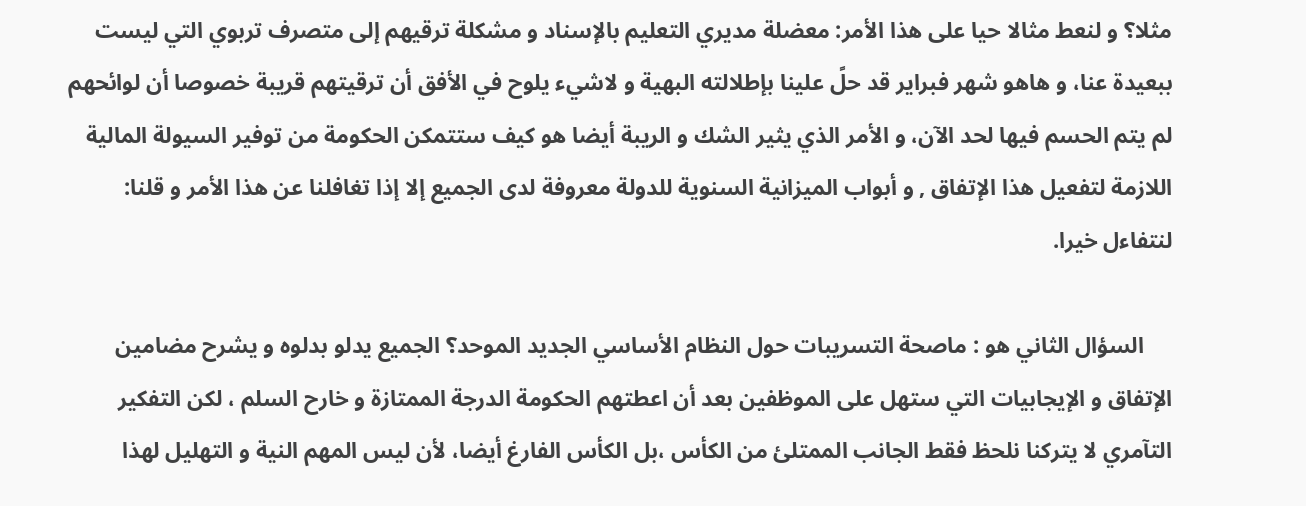مثلا؟ و لنعط مثالا حيا على هذا الأمر: معضلة مديري التعليم بالإسناد و مشكلة ترقيهم إلى متصرف تربوي التي ليست ببعيدة عنا، و هاهو شهر فبراير قد حلً علينا بإطلالته البهية و لاشيء يلوح في الأفق أن ترقيتهم قريبة خصوصا أن لوائحهم لم يتم الحسم فيها لحد الآن، و الأمر الذي يثير الشك و الريبة أيضا هو كيف ستتمكن الحكومة من توفير السيولة المالية اللازمة لتفعيل هذا الإتفاق , و أبواب الميزانية السنوية للدولة معروفة لدى الجميع إلا إذا تغافلنا عن هذا الأمر و قلنا: لنتفاءل خيرا.

     السؤال الثاني هو : ماصحة التسريبات حول النظام الأساسي الجديد الموحد؟ الجميع يدلو بدلوه و يشرح مضامين الإتفاق و الإيجابيات التي ستهل على الموظفين بعد أن اعطتهم الحكومة الدرجة الممتازة و خارح السلم ، لكن التفكير التآمري لا يتركنا نلحظ فقط الجانب الممتلئ من الكأس ،بل الكأس الفارغ أيضا، لأن ليس المهم النية و التهليل لهذا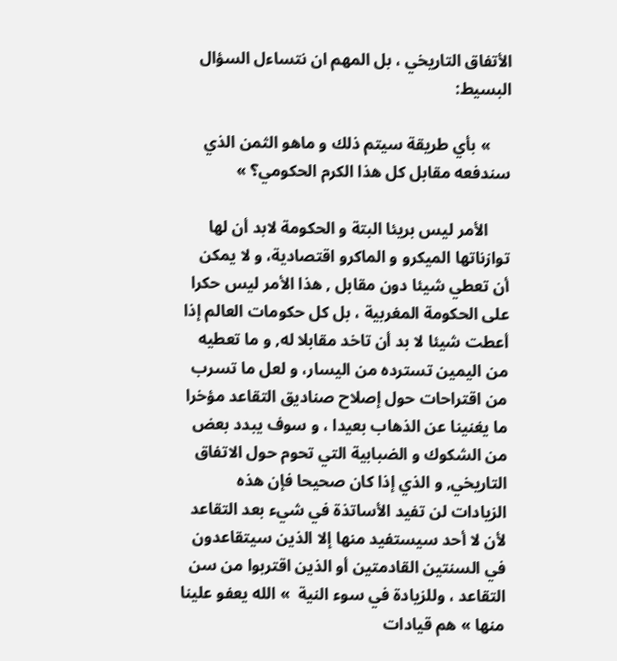الأتفاق التاريخي ، بل المهم ان نتساءل السؤال البسيط:

     » بأي طريقة سيتم ذلك و ماهو الثمن الذي سندفعه مقابل كل هذا الكرم الحكومي؟ »

     الأمر ليس بريئا البتة و الحكومة لابد أن لها توازناتها الميكرو و الماكرو اقتصادية، و لا يمكن أن تعطي شيئا دون مقابل , هذا الأمر ليس حكرا على الحكومة المغربية ، بل كل حكومات العالم إذا أعطت شيئا لا بد أن تاخد مقابلا له, و ما تعطيه من اليمين تسترده من اليسار، و لعل ما تسرب من اقتراحات حول إصلاح صناديق التقاعد مؤخرا ما يغنينا عن الذهاب بعيدا ، و سوف يبدد بعض من الشكوك و الضبابية التي تحوم حول الاتفاق التاريخي, و الذي إذا كان صحيحا فإن هذه الزيادات لن تفيد الأساتذة في شيء بعد التقاعد لأن لا أحد سيستفيد منها إلا الذين سيتقاعدون في السنتين القادمتين أو الذين اقتربوا من سن التقاعد ، وللزيادة في سوء النية  » الله يعفو علينا منها » هم قيادات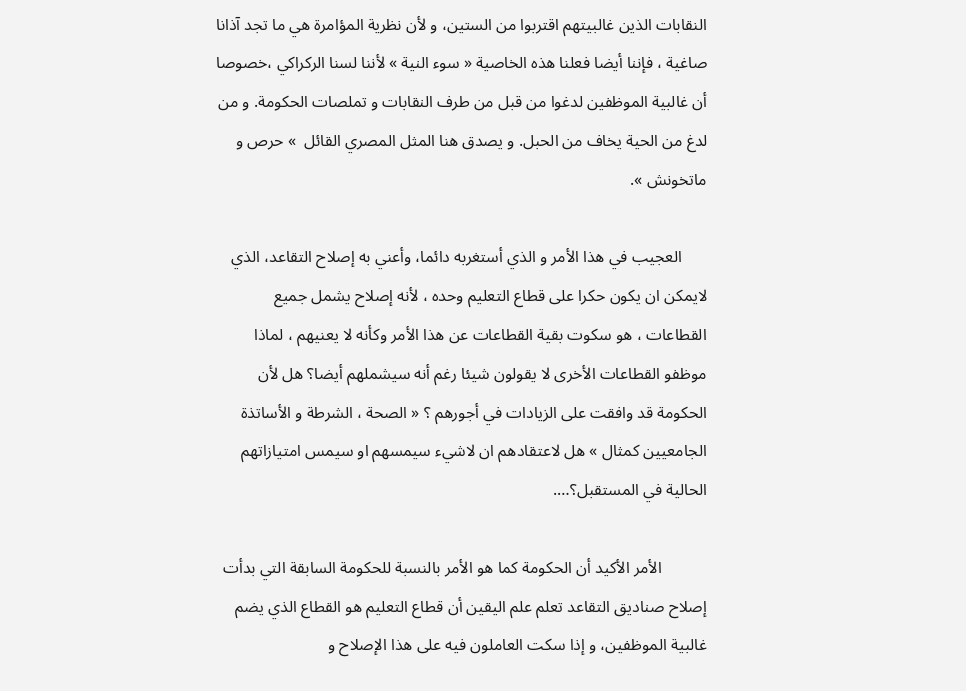النقابات الذين غالبيتهم اقتربوا من الستين، و لأن نظرية المؤامرة هي ما تجد آذانا صاغية ، فإننا أيضا فعلنا هذه الخاصية « سوء النية » لأننا لسنا الركراكي ،خصوصا أن غالبية الموظفين لدغوا من قبل من طرف النقابات و تملصات الحكومة. و من لدغ من الحية يخاف من الحبل. و يصدق هنا المثل المصري القائل  » حرص و ماتخونش ».

      العجيب في هذا الأمر و الذي أستغربه دائما، وأعني به إصلاح التقاعد، الذي لايمكن ان يكون حكرا على قطاع التعليم وحده ، لأنه إصلاح يشمل جميع القطاعات ، هو سكوت بقية القطاعات عن هذا الأمر وكأنه لا يعنيهم ، لماذا موظفو القطاعات الأخرى لا يقولون شيئا رغم أنه سيشملهم أيضا؟ هل لأن الحكومة قد وافقت على الزيادات في أجورهم ؟ « الصحة ، الشرطة و الأساتذة الجامعيين كمثال » هل لاعتقادهم ان لاشيء سيمسهم او سيمس امتيازاتهم الحالية في المستقبل؟….

           الأمر الأكيد أن الحكومة كما هو الأمر بالنسبة للحكومة السابقة التي بدأت إصلاح صناديق التقاعد تعلم علم اليقين أن قطاع التعليم هو القطاع الذي يضم غالبية الموظفين، و إذا سكت العاملون فيه على هذا الإصلاح و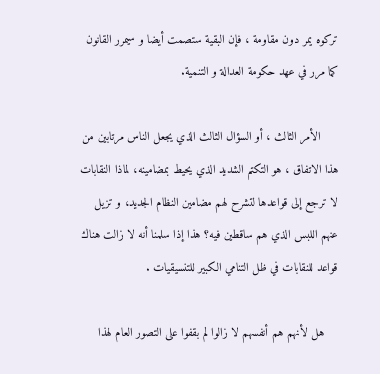تركوه يمر دون مقاومة ، فإن البقية ستصمت أيضا و سيمرر القانون كما مرر في عهد حكومة العدالة و التنمية.

     الأمر الثالث ، أو السؤال الثالث الذي يجعل الناس مرتابين من هذا الاتفاق ، هو التكتم الشديد الذي يحيط بمضامينه، لماذا النقابات لا ترجع إلى قواعدها لتشرح لهم مضامين النظام الجديد، و تزيل عنهم اللبس الذي هم ساقطين فيه؟ هذا إذا سلمنا أنه لا زالت هناك قواعد للنقابات في ظل التنامي الكبير للتنسيقيات .

    هل لأنهم هم أنفسهم لا زالوا لم بقفوا على التصور العام لهذا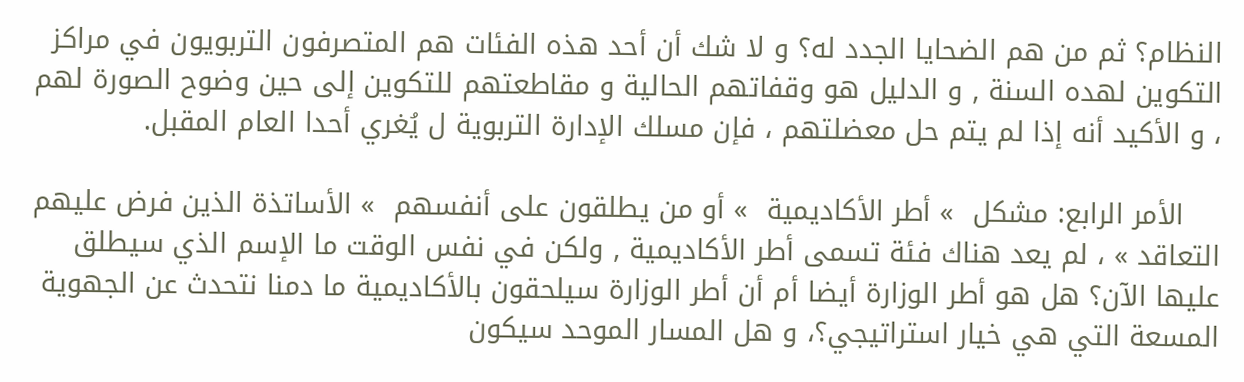النظام؟ ثم من هم الضحايا الجدد له؟ و لا شك أن أحد هذه الفئات هم المتصرفون التربويون في مراكز التكوين لهده السنة , و الدليل هو وقفاتهم الحالية و مقاطعتهم للتكوين إلى حين وضوح الصورة لهم ، و الأكيد أنه إذا لم يتم حل معضلتهم ، فإن مسلك الإدارة التربوية ل يُغري أحدا العام المقبل.

    الأمر الرابع: مشكل  » أطر الأكاديمية  » أو من يطلقون على أنفسهم  » الأساتذة الذين فرض عليهم التعاقد » ، لم يعد هناك فئة تسمى أطر الأكاديمية , ولكن في نفس الوقت ما الإسم الذي سيطلق عليها الآن؟ هل هو أطر الوزارة أيضا أم أن أطر الوزارة سيلحقون بالأكاديمية ما دمنا نتحدث عن الجهوية المسعة التي هي خيار استراتيجي؟، و هل المسار الموحد سيكون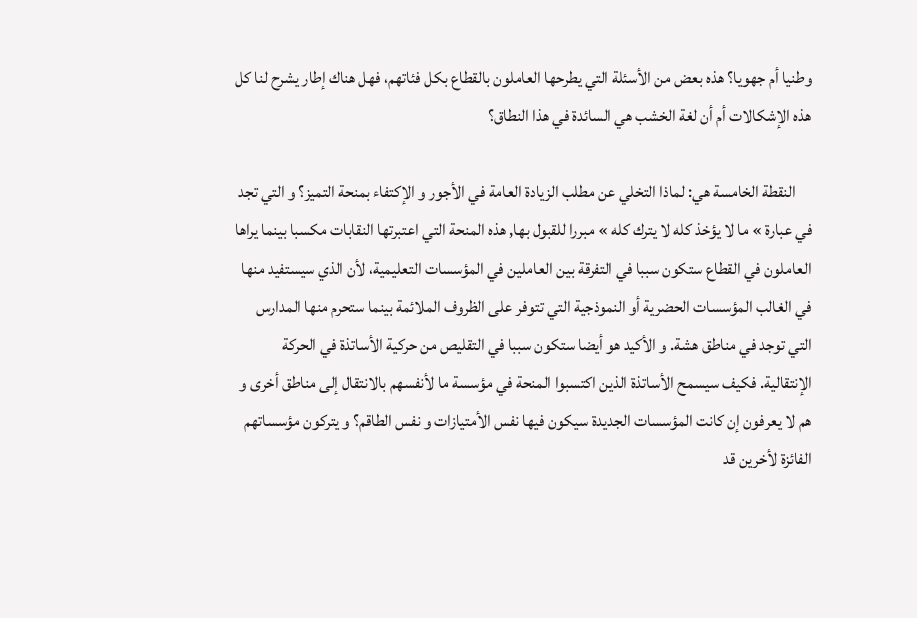وطنيا أم جهويا؟ هذه بعض من الأسئلة التي يطرحها العاملون بالقطاع بكل فئاتهم، فهل هناك إطار يشرح لنا كل هذه الإشكالات أم أن لغة الخشب هي السائدة في هذا النطاق؟

     النقطة الخامسة هي: لماذا التخلي عن مطلب الزيادة العامة في الأجور و الإكتفاء بمنحة التميز؟ و التي تجد في عبارة » ما لا يؤخذ كله لا يترك كله » مبررا للقبول بها, هذه المنحة التي اعتبرتها النقابات مكسبا بينما يراها العاملون في القطاع ستكون سببا في التفرقة بين العاملين في المؤسسات التعليمية، لأن الذي سيستفيد منها في الغالب المؤسسات الحضرية أو النموذجية التي تتوفر على الظروف الملائمة بينما ستحرم منها المدارس التي توجد في مناطق هشة. و الأكيد هو أيضا ستكون سببا في التقليص من حركية الأساتذة في الحركة الإنتقالية. فكيف سيسمح الأساتذة الذين اكتسبوا المنحة في مؤسسة ما لأنفسهم بالانتقال إلى مناطق أخرى و هم لا يعرفون إن كانت المؤسسات الجديدة سيكون فيها نفس الأمتيازات و نفس الطاقم؟ و يتركون مؤسساتهم الفائزة لأخرين قد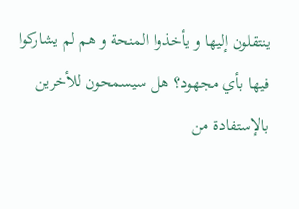ينتقلون إليها و يأخذوا المنحة و هم لم يشاركوا فيها بأي مجهود؟ هل سيسمحون للأخرين بالإستفادة من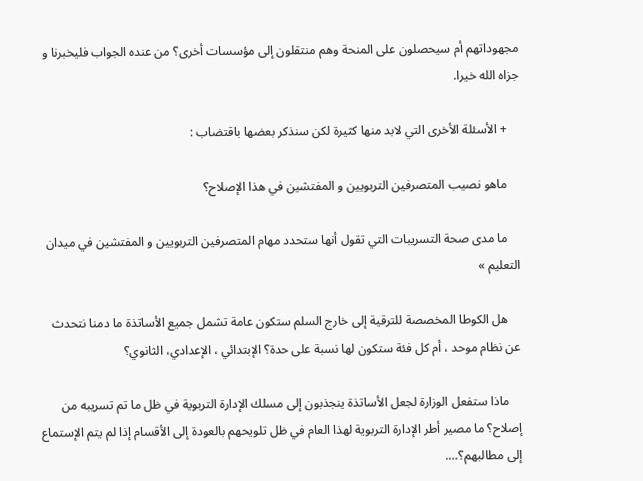مجهوداتهم أم سيحصلون على المنحة وهم منتقلون إلى مؤسسات أخرى؟ من عنده الجواب فليخبرنا و جزاه الله خيرا.

    + الأسئلة الأخرى التي لابد منها كثيرة لكن سنذكر بعضها باقتضاب :

    ماهو نصيب المتصرفين التربويين و المفتشين في هذا الإصلاح؟

    ما مدى صحة التسريبات التي تقول أنها ستحدد مهام المتصرفين التربويين و المفتشين في ميدان التعليم »

    هل الكوطا المخصصة للترقية إلى خارج السلم ستكون عامة تشمل جميع الأساتذة ما دمنا نتحدث عن نظام موحد ، أم كل فئة ستكون لها نسبة على حدة؟ الإبتدائي ، الإعدادي، الثانوي؟

    ماذا ستفعل الوزارة لجعل الأساتذة ينجذبون إلى مسلك الإدارة التربوية في ظل ما تم تسريبه من إصلاح؟ ما مصير أطر الإدارة التربوية لهذا العام في ظل تلويحهم بالعودة إلى الأقسام إذا لم يتم الإستماع إلى مطالبهم؟….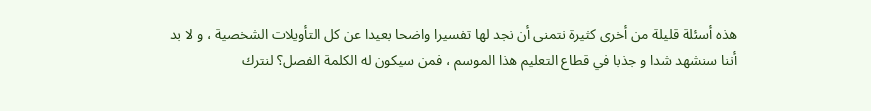هذه أسئلة قليلة من أخرى كثيرة نتمنى أن نجد لها تفسيرا واضحا بعيدا عن كل التأويلات الشخصية ، و لا بد أننا سنشهد شدا و جذبا في قطاع التعليم هذا الموسم ، فمن سيكون له الكلمة الفصل؟ لنترك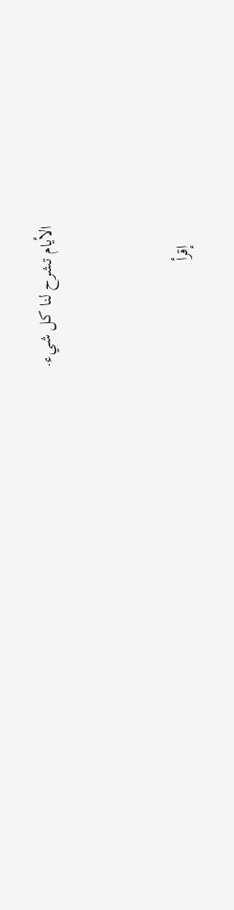الأيام تشرح لنا كل شيء.



    إقرأ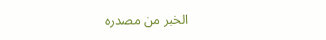الخبر من مصدره